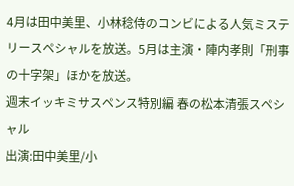4月は田中美里、小林稔侍のコンビによる人気ミステリースペシャルを放送。5月は主演・陣内孝則「刑事の十字架」ほかを放送。
週末イッキミサスペンス特別編 春の松本清張スペシャル
出演:田中美里/小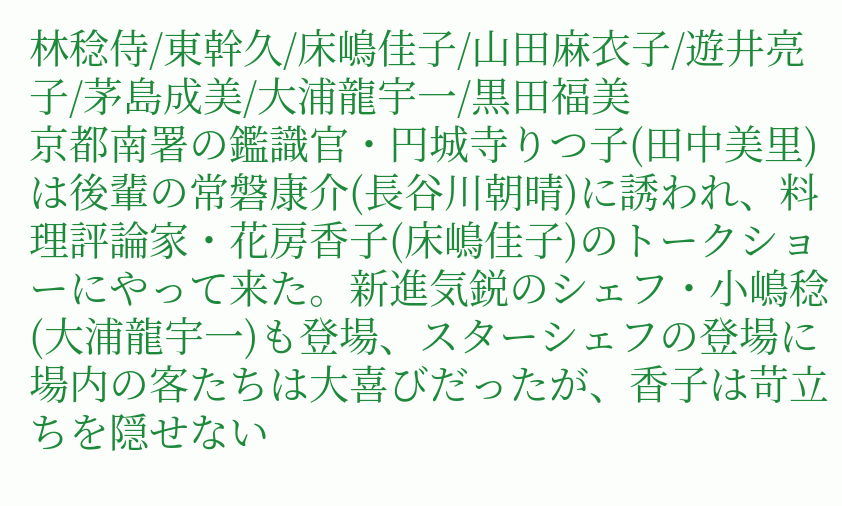林稔侍/東幹久/床嶋佳子/山田麻衣子/遊井亮子/茅島成美/大浦龍宇一/黒田福美
京都南署の鑑識官・円城寺りつ子(田中美里)は後輩の常磐康介(長谷川朝晴)に誘われ、料理評論家・花房香子(床嶋佳子)のトークショーにやって来た。新進気鋭のシェフ・小嶋稔(大浦龍宇一)も登場、スターシェフの登場に場内の客たちは大喜びだったが、香子は苛立ちを隠せない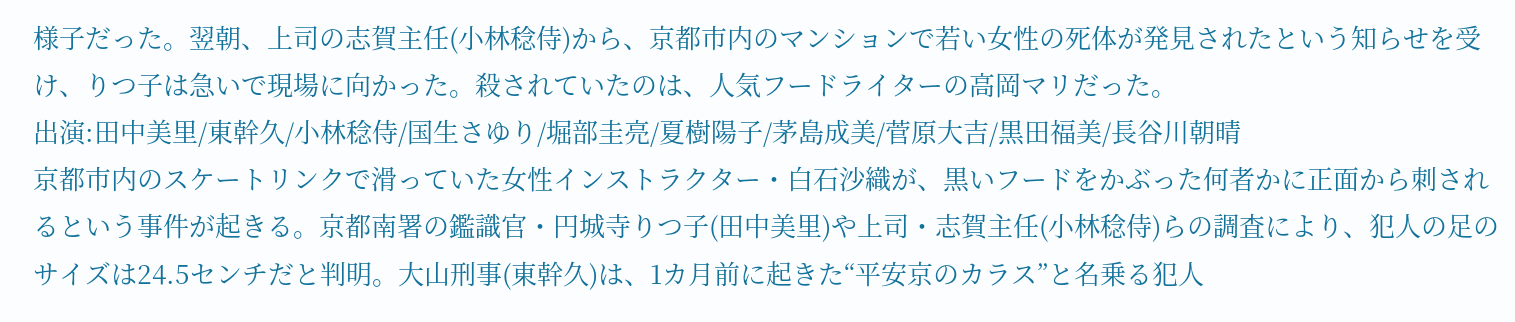様子だった。翌朝、上司の志賀主任(小林稔侍)から、京都市内のマンションで若い女性の死体が発見されたという知らせを受け、りつ子は急いで現場に向かった。殺されていたのは、人気フードライターの高岡マリだった。
出演:田中美里/東幹久/小林稔侍/国生さゆり/堀部圭亮/夏樹陽子/茅島成美/菅原大吉/黒田福美/長谷川朝晴
京都市内のスケートリンクで滑っていた女性インストラクター・白石沙織が、黒いフードをかぶった何者かに正面から刺されるという事件が起きる。京都南署の鑑識官・円城寺りつ子(田中美里)や上司・志賀主任(小林稔侍)らの調査により、犯人の足のサイズは24.5センチだと判明。大山刑事(東幹久)は、1カ月前に起きた“平安京のカラス”と名乗る犯人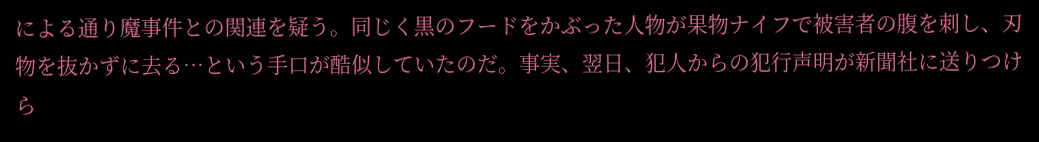による通り魔事件との関連を疑う。同じく黒のフードをかぶった人物が果物ナイフで被害者の腹を刺し、刃物を抜かずに去る…という手口が酷似していたのだ。事実、翌日、犯人からの犯行声明が新聞社に送りつけら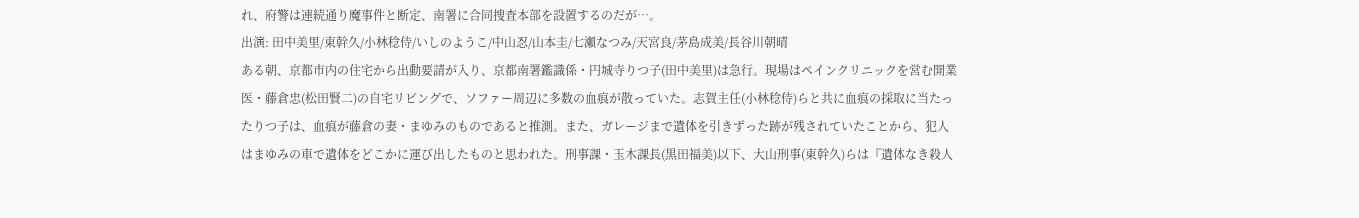れ、府警は連続通り魔事件と断定、南署に合同捜査本部を設置するのだが…。
出演: 田中美里/東幹久/小林稔侍/いしのようこ/中山忍/山本圭/七瀬なつみ/天宮良/茅島成美/長谷川朝晴
ある朝、京都市内の住宅から出動要請が入り、京都南署鑑識係・円城寺りつ子(田中美里)は急行。現場はペインクリニックを営む開業医・藤倉忠(松田賢二)の自宅リビングで、ソファー周辺に多数の血痕が散っていた。志賀主任(小林稔侍)らと共に血痕の採取に当たったりつ子は、血痕が藤倉の妻・まゆみのものであると推測。また、ガレージまで遺体を引きずった跡が残されていたことから、犯人はまゆみの車で遺体をどこかに運び出したものと思われた。刑事課・玉木課長(黒田福美)以下、大山刑事(東幹久)らは『遺体なき殺人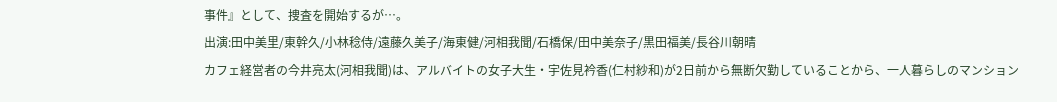事件』として、捜査を開始するが…。
出演:田中美里/東幹久/小林稔侍/遠藤久美子/海東健/河相我聞/石橋保/田中美奈子/黒田福美/長谷川朝晴
カフェ経営者の今井亮太(河相我聞)は、アルバイトの女子大生・宇佐見衿香(仁村紗和)が2日前から無断欠勤していることから、一人暮らしのマンション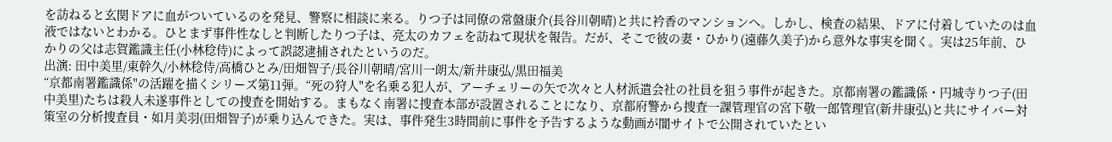を訪ねると玄関ドアに血がついているのを発見、警察に相談に来る。りつ子は同僚の常盤康介(長谷川朝晴)と共に衿香のマンションへ。しかし、検査の結果、ドアに付着していたのは血液ではないとわかる。ひとまず事件性なしと判断したりつ子は、亮太のカフェを訪ねて現状を報告。だが、そこで彼の妻・ひかり(遠藤久美子)から意外な事実を聞く。実は25年前、ひかりの父は志賀鑑識主任(小林稔侍)によって誤認逮捕されたというのだ。
出演: 田中美里/東幹久/小林稔侍/高橋ひとみ/田畑智子/長谷川朝晴/宮川一朗太/新井康弘/黒田福美
“京都南署鑑識係"の活躍を描くシリーズ第11弾。“死の狩人"を名乗る犯人が、アーチェリーの矢で次々と人材派遣会社の社員を狙う事件が起きた。京都南署の鑑識係・円城寺りつ子(田中美里)たちは殺人未遂事件としての捜査を開始する。まもなく南署に捜査本部が設置されることになり、京都府警から捜査一課管理官の宮下敬一郎管理官(新井康弘)と共にサイバー対策室の分析捜査員・如月美羽(田畑智子)が乗り込んできた。実は、事件発生3時間前に事件を予告するような動画が闇サイトで公開されていたとい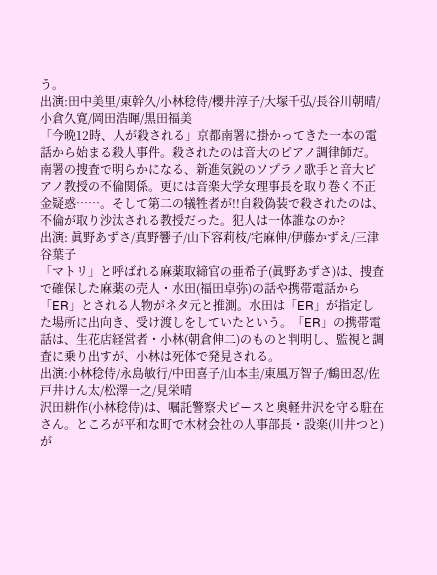う。
出演:田中美里/東幹久/小林稔侍/櫻井淳子/大塚千弘/長谷川朝晴/小倉久寛/岡田浩暉/黒田福美
「今晩12時、人が殺される」京都南署に掛かってきた一本の電話から始まる殺人事件。殺されたのは音大のピアノ調律師だ。南署の捜査で明らかになる、新進気鋭のソプラノ歌手と音大ピアノ教授の不倫関係。更には音楽大学女理事長を取り巻く不正金疑惑……。そして第二の犠牲者が!!自殺偽装で殺されたのは、不倫が取り沙汰される教授だった。犯人は一体誰なのか?
出演: 眞野あずさ/真野響子/山下容莉枝/宅麻伸/伊藤かずえ/三津谷葉子
「マトリ」と呼ばれる麻薬取締官の亜希子(眞野あずさ)は、捜査で確保した麻薬の売人・水田(福田卓弥)の話や携帯電話から「ER」とされる人物がネタ元と推測。水田は「ER」が指定した場所に出向き、受け渡しをしていたという。「ER」の携帯電話は、生花店経営者・小林(朝倉伸二)のものと判明し、監視と調査に乗り出すが、小林は死体で発見される。
出演:小林稔侍/永島敏行/中田喜子/山本圭/東風万智子/鶴田忍/佐戸井けん太/松澤一之/見栄晴
沢田耕作(小林稔侍)は、嘱託警察犬ピースと奥軽井沢を守る駐在さん。ところが平和な町で木材会社の人事部長・設楽(川井つと)が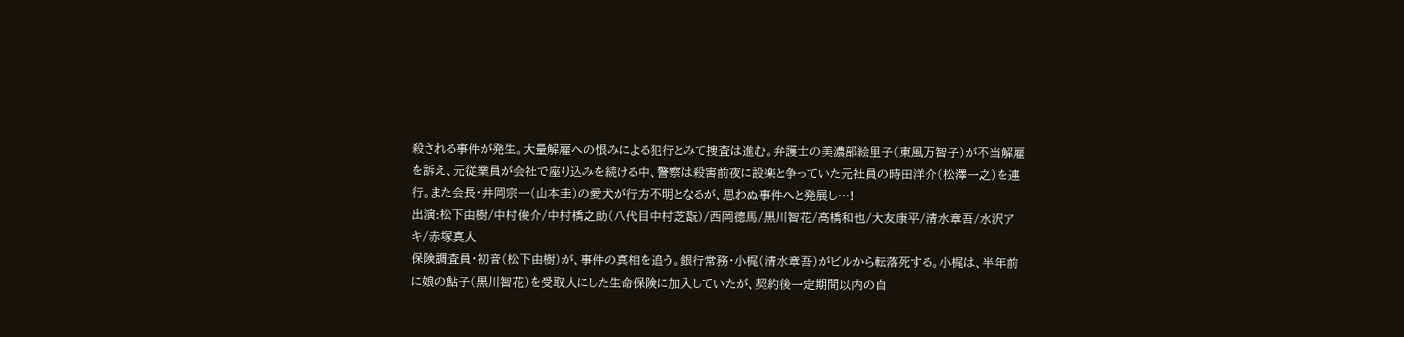殺される事件が発生。大量解雇への恨みによる犯行とみて捜査は進む。弁護士の美濃部絵里子(東風万智子)が不当解雇を訴え、元従業員が会社で座り込みを続ける中、警察は殺害前夜に設楽と争っていた元社員の時田洋介(松澤一之)を連行。また会長・井岡宗一(山本圭)の愛犬が行方不明となるが、思わぬ事件へと発展し…!
出演:松下由樹/中村俊介/中村橋之助(八代目中村芝翫)/西岡德馬/黒川智花/高橋和也/大友康平/清水章吾/水沢アキ/赤塚真人
保険調査員・初音(松下由樹)が、事件の真相を追う。銀行常務・小梶(清水章吾)がビルから転落死する。小梶は、半年前に娘の鮎子(黒川智花)を受取人にした生命保険に加入していたが、契約後一定期間以内の自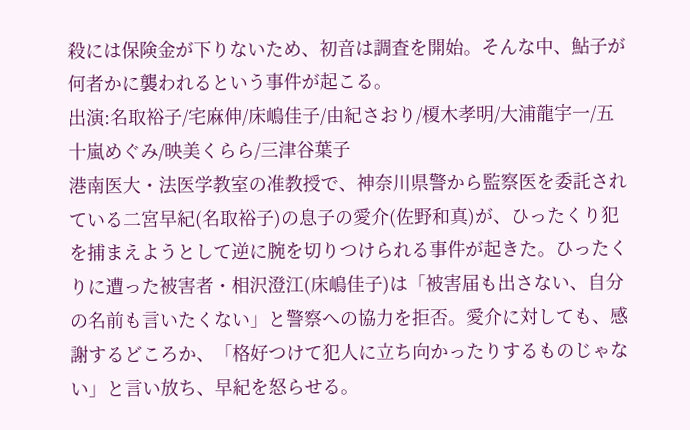殺には保険金が下りないため、初音は調査を開始。そんな中、鮎子が何者かに襲われるという事件が起こる。
出演:名取裕子/宅麻伸/床嶋佳子/由紀さおり/榎木孝明/大浦龍宇一/五十嵐めぐみ/映美くらら/三津谷葉子
港南医大・法医学教室の准教授で、神奈川県警から監察医を委託されている二宮早紀(名取裕子)の息子の愛介(佐野和真)が、ひったくり犯を捕まえようとして逆に腕を切りつけられる事件が起きた。ひったくりに遭った被害者・相沢澄江(床嶋佳子)は「被害届も出さない、自分の名前も言いたくない」と警察への協力を拒否。愛介に対しても、感謝するどころか、「格好つけて犯人に立ち向かったりするものじゃない」と言い放ち、早紀を怒らせる。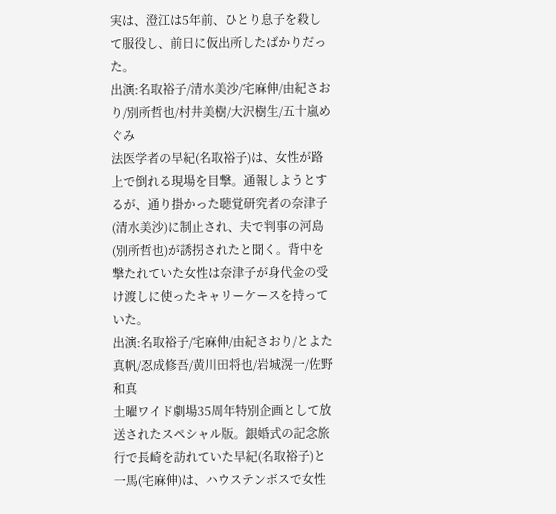実は、澄江は5年前、ひとり息子を殺して服役し、前日に仮出所したばかりだった。
出演:名取裕子/清水美沙/宅麻伸/由紀さおり/別所哲也/村井美樹/大沢樹生/五十嵐めぐみ
法医学者の早紀(名取裕子)は、女性が路上で倒れる現場を目撃。通報しようとするが、通り掛かった聴覚研究者の奈津子(清水美沙)に制止され、夫で判事の河島(別所哲也)が誘拐されたと聞く。背中を撃たれていた女性は奈津子が身代金の受け渡しに使ったキャリーケースを持っていた。
出演:名取裕子/宅麻伸/由紀さおり/とよた真帆/忍成修吾/黄川田将也/岩城滉一/佐野和真
土曜ワイド劇場35周年特別企画として放送されたスペシャル版。銀婚式の記念旅行で長崎を訪れていた早紀(名取裕子)と一馬(宅麻伸)は、ハウステンボスで女性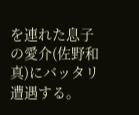を連れた息子の愛介(佐野和真)にバッタリ遭遇する。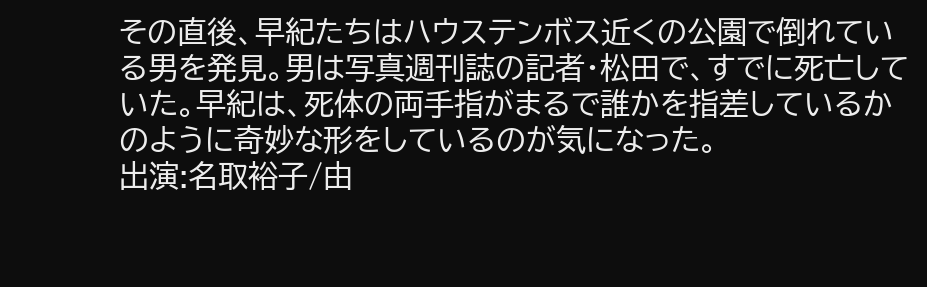その直後、早紀たちはハウステンボス近くの公園で倒れている男を発見。男は写真週刊誌の記者・松田で、すでに死亡していた。早紀は、死体の両手指がまるで誰かを指差しているかのように奇妙な形をしているのが気になった。
出演:名取裕子/由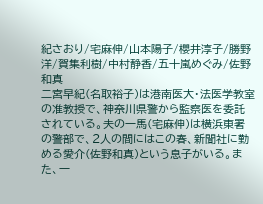紀さおり/宅麻伸/山本陽子/櫻井淳子/勝野洋/賀集利樹/中村静香/五十嵐めぐみ/佐野和真
二宮早紀(名取裕子)は港南医大・法医学教室の准教授で、神奈川県警から監察医を委託されている。夫の一馬(宅麻伸)は横浜東署の警部で、2人の間にはこの春、新聞社に勤める愛介(佐野和真)という息子がいる。また、一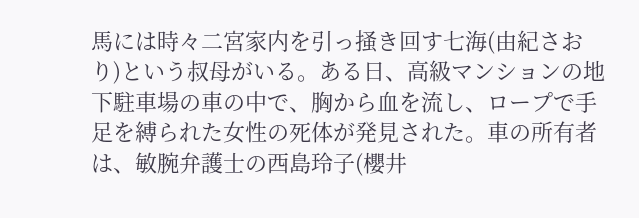馬には時々二宮家内を引っ掻き回す七海(由紀さおり)という叔母がいる。ある日、高級マンションの地下駐車場の車の中で、胸から血を流し、ロープで手足を縛られた女性の死体が発見された。車の所有者は、敏腕弁護士の西島玲子(櫻井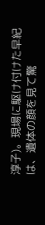淳子)。現場に駆け付けた早紀は、遺体の顔を見て驚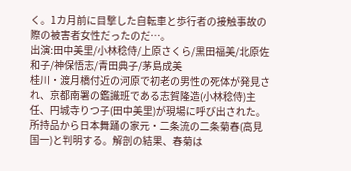く。1カ月前に目撃した自転車と歩行者の接触事故の際の被害者女性だったのだ…。
出演:田中美里/小林稔侍/上原さくら/黒田福美/北原佐和子/神保悟志/青田典子/茅島成美
桂川・渡月橋付近の河原で初老の男性の死体が発見され、京都南署の鑑識班である志賀隆造(小林稔侍)主任、円城寺りつ子(田中美里)が現場に呼び出された。所持品から日本舞踊の家元・二条流の二条菊春(高見国一)と判明する。解剖の結果、春菊は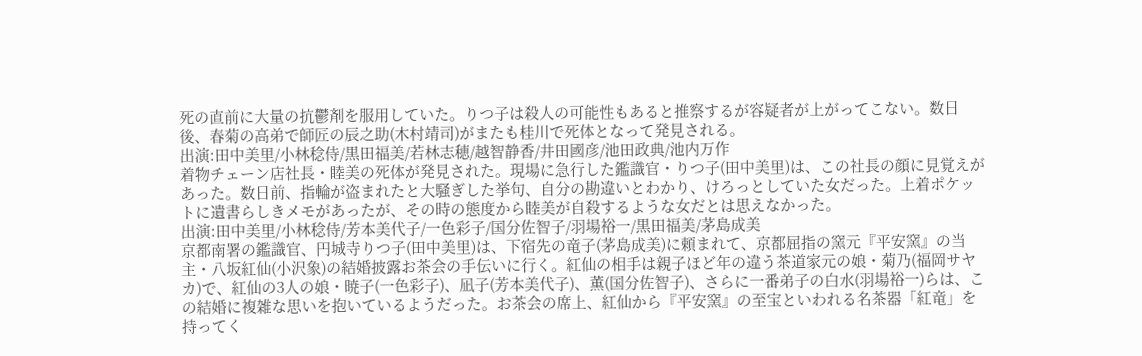死の直前に大量の抗鬱剤を服用していた。りつ子は殺人の可能性もあると推察するが容疑者が上がってこない。数日後、春菊の高弟で師匠の辰之助(木村靖司)がまたも桂川で死体となって発見される。
出演:田中美里/小林稔侍/黒田福美/若林志穂/越智静香/井田國彦/池田政典/池内万作
着物チェーン店社長・睦美の死体が発見された。現場に急行した鑑識官・りつ子(田中美里)は、この社長の顔に見覚えがあった。数日前、指輪が盗まれたと大騒ぎした挙句、自分の勘違いとわかり、けろっとしていた女だった。上着ポケットに遺書らしきメモがあったが、その時の態度から睦美が自殺するような女だとは思えなかった。
出演:田中美里/小林稔侍/芳本美代子/一色彩子/国分佐智子/羽場裕一/黒田福美/茅島成美
京都南署の鑑識官、円城寺りつ子(田中美里)は、下宿先の竜子(茅島成美)に頼まれて、京都屈指の窯元『平安窯』の当主・八坂紅仙(小沢象)の結婚披露お茶会の手伝いに行く。紅仙の相手は親子ほど年の違う茶道家元の娘・菊乃(福岡サヤカ)で、紅仙の3人の娘・暁子(一色彩子)、凪子(芳本美代子)、薫(国分佐智子)、さらに一番弟子の白水(羽場裕一)らは、この結婚に複雑な思いを抱いているようだった。お茶会の席上、紅仙から『平安窯』の至宝といわれる名茶器「紅竜」を持ってく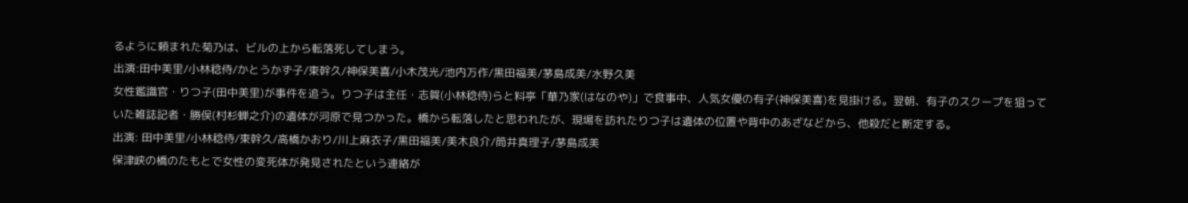るように頼まれた菊乃は、ビルの上から転落死してしまう。
出演:田中美里/小林稔侍/かとうかず子/東幹久/神保美喜/小木茂光/池内万作/黒田福美/茅島成美/水野久美
女性鑑識官・りつ子(田中美里)が事件を追う。りつ子は主任・志賀(小林稔侍)らと料亭「華乃家(はなのや)」で食事中、人気女優の有子(神保美喜)を見掛ける。翌朝、有子のスクープを狙っていた雑誌記者・勝俣(村杉蝉之介)の遺体が河原で見つかった。橋から転落したと思われたが、現場を訪れたりつ子は遺体の位置や背中のあざなどから、他殺だと断定する。
出演: 田中美里/小林稔侍/東幹久/高橋かおり/川上麻衣子/黒田福美/美木良介/筒井真理子/茅島成美
保津峡の橋のたもとで女性の変死体が発見されたという連絡が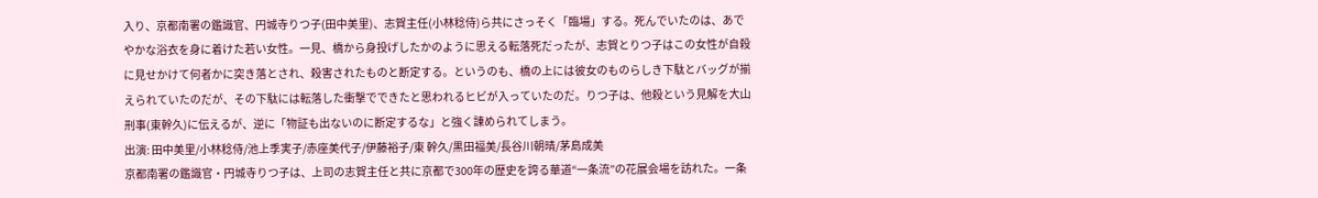入り、京都南署の鑑識官、円城寺りつ子(田中美里)、志賀主任(小林稔侍)ら共にさっそく「臨場」する。死んでいたのは、あでやかな浴衣を身に着けた若い女性。一見、橋から身投げしたかのように思える転落死だったが、志賀とりつ子はこの女性が自殺に見せかけて何者かに突き落とされ、殺害されたものと断定する。というのも、橋の上には彼女のものらしき下駄とバッグが揃えられていたのだが、その下駄には転落した衝撃でできたと思われるヒビが入っていたのだ。りつ子は、他殺という見解を大山刑事(東幹久)に伝えるが、逆に「物証も出ないのに断定するな」と強く諌められてしまう。
出演: 田中美里/小林稔侍/池上季実子/赤座美代子/伊藤裕子/東 幹久/黒田福美/長谷川朝晴/茅島成美
京都南署の鑑識官・円城寺りつ子は、上司の志賀主任と共に京都で300年の歴史を誇る華道“一条流”の花展会場を訪れた。一条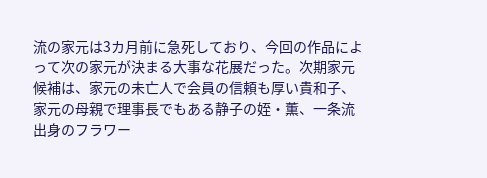流の家元は3カ月前に急死しており、今回の作品によって次の家元が決まる大事な花展だった。次期家元候補は、家元の未亡人で会員の信頼も厚い貴和子、家元の母親で理事長でもある静子の姪・薫、一条流出身のフラワー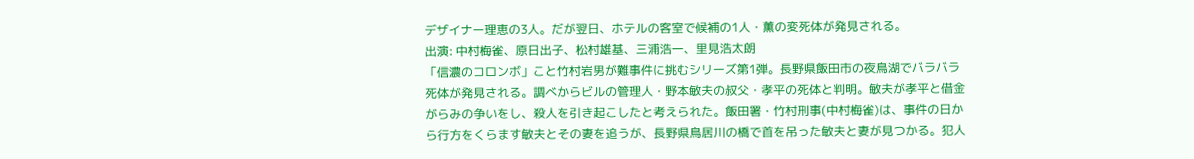デザイナー理恵の3人。だが翌日、ホテルの客室で候補の1人・薫の変死体が発見される。
出演: 中村梅雀、原日出子、松村雄基、三浦浩一、里見浩太朗
「信濃のコロンボ」こと竹村岩男が難事件に挑むシリーズ第1弾。長野県飯田市の夜鳥湖でバラバラ死体が発見される。調べからビルの管理人・野本敏夫の叔父・孝平の死体と判明。敏夫が孝平と借金がらみの争いをし、殺人を引き起こしたと考えられた。飯田署・竹村刑事(中村梅雀)は、事件の日から行方をくらます敏夫とその妻を追うが、長野県鳥居川の橋で首を吊った敏夫と妻が見つかる。犯人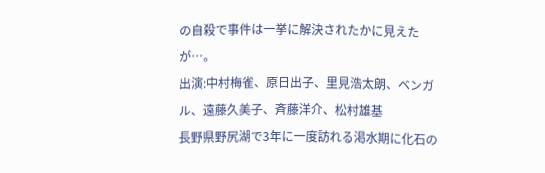の自殺で事件は一挙に解決されたかに見えたが…。
出演:中村梅雀、原日出子、里見浩太朗、ベンガル、遠藤久美子、斉藤洋介、松村雄基
長野県野尻湖で3年に一度訪れる渇水期に化石の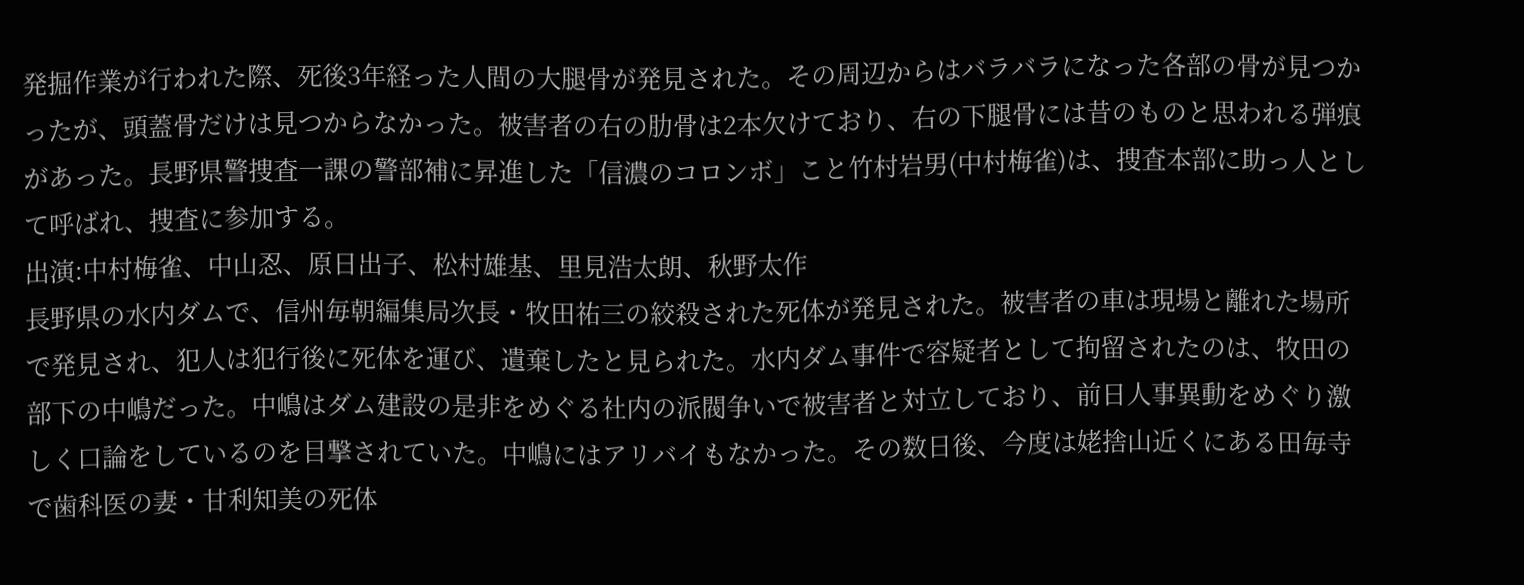発掘作業が行われた際、死後3年経った人間の大腿骨が発見された。その周辺からはバラバラになった各部の骨が見つかったが、頭蓋骨だけは見つからなかった。被害者の右の肋骨は2本欠けており、右の下腿骨には昔のものと思われる弾痕があった。長野県警捜査一課の警部補に昇進した「信濃のコロンボ」こと竹村岩男(中村梅雀)は、捜査本部に助っ人として呼ばれ、捜査に参加する。
出演:中村梅雀、中山忍、原日出子、松村雄基、里見浩太朗、秋野太作
長野県の水内ダムで、信州毎朝編集局次長・牧田祐三の絞殺された死体が発見された。被害者の車は現場と離れた場所で発見され、犯人は犯行後に死体を運び、遺棄したと見られた。水内ダム事件で容疑者として拘留されたのは、牧田の部下の中嶋だった。中嶋はダム建設の是非をめぐる社内の派閥争いで被害者と対立しており、前日人事異動をめぐり激しく口論をしているのを目撃されていた。中嶋にはアリバイもなかった。その数日後、今度は姥捨山近くにある田毎寺で歯科医の妻・甘利知美の死体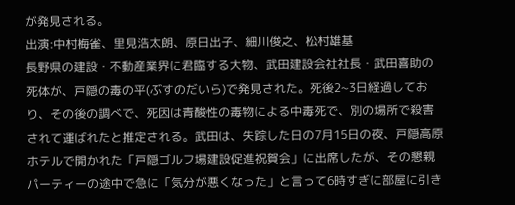が発見される。
出演:中村梅雀、里見浩太朗、原日出子、細川俊之、松村雄基
長野県の建設・不動産業界に君臨する大物、武田建設会社社長・武田喜助の死体が、戸隠の毒の平(ぶすのだいら)で発見された。死後2~3日経過しており、その後の調べで、死因は青酸性の毒物による中毒死で、別の場所で殺害されて運ばれたと推定される。武田は、失踪した日の7月15日の夜、戸隠高原ホテルで開かれた「戸隠ゴルフ場建設促進祝賀会」に出席したが、その懇親パーティーの途中で急に「気分が悪くなった」と言って6時すぎに部屋に引き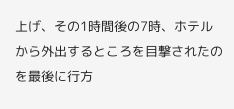上げ、その1時間後の7時、ホテルから外出するところを目撃されたのを最後に行方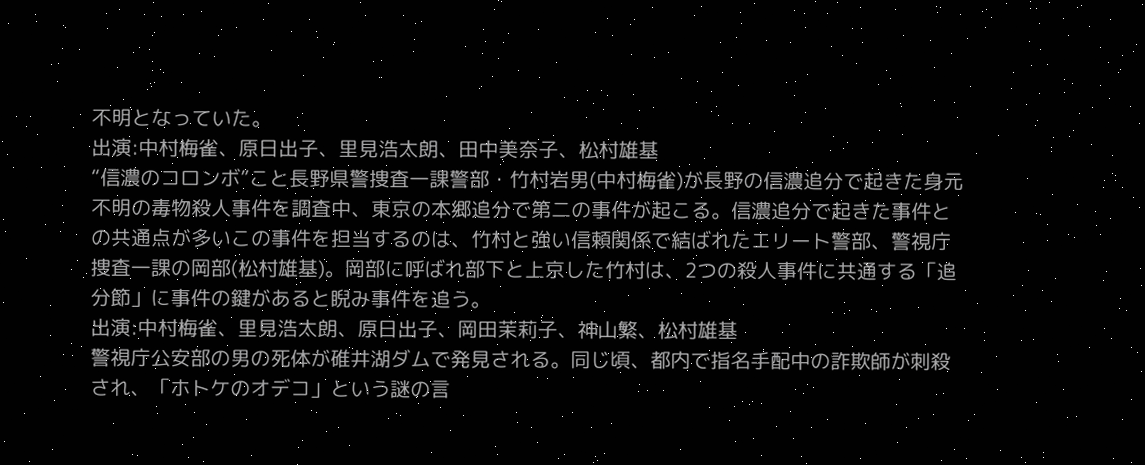不明となっていた。
出演:中村梅雀、原日出子、里見浩太朗、田中美奈子、松村雄基
“信濃のコロンボ”こと長野県警捜査一課警部・竹村岩男(中村梅雀)が長野の信濃追分で起きた身元不明の毒物殺人事件を調査中、東京の本郷追分で第二の事件が起こる。信濃追分で起きた事件との共通点が多いこの事件を担当するのは、竹村と強い信頼関係で結ばれたエリート警部、警視庁捜査一課の岡部(松村雄基)。岡部に呼ばれ部下と上京した竹村は、2つの殺人事件に共通する「追分節」に事件の鍵があると睨み事件を追う。
出演:中村梅雀、里見浩太朗、原日出子、岡田茉莉子、神山繁、松村雄基
警視庁公安部の男の死体が碓井湖ダムで発見される。同じ頃、都内で指名手配中の詐欺師が刺殺され、「ホトケのオデコ」という謎の言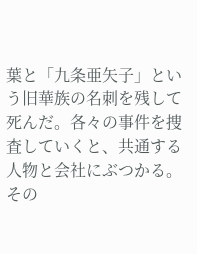葉と「九条亜矢子」という旧華族の名刺を残して死んだ。各々の事件を捜査していくと、共通する人物と会社にぶつかる。その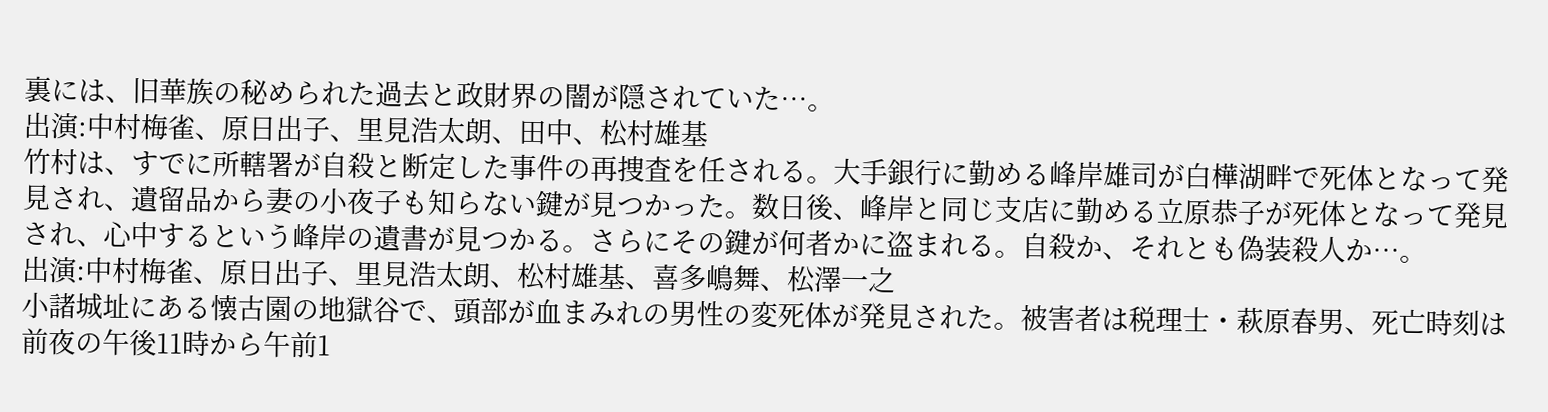裏には、旧華族の秘められた過去と政財界の闇が隠されていた…。
出演:中村梅雀、原日出子、里見浩太朗、田中、松村雄基
竹村は、すでに所轄署が自殺と断定した事件の再捜査を任される。大手銀行に勤める峰岸雄司が白樺湖畔で死体となって発見され、遺留品から妻の小夜子も知らない鍵が見つかった。数日後、峰岸と同じ支店に勤める立原恭子が死体となって発見され、心中するという峰岸の遺書が見つかる。さらにその鍵が何者かに盗まれる。自殺か、それとも偽装殺人か…。
出演:中村梅雀、原日出子、里見浩太朗、松村雄基、喜多嶋舞、松澤一之
小諸城址にある懐古園の地獄谷で、頭部が血まみれの男性の変死体が発見された。被害者は税理士・萩原春男、死亡時刻は前夜の午後11時から午前1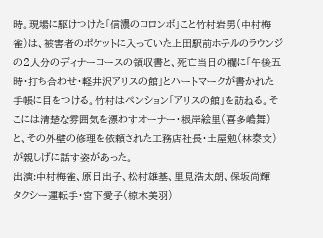時。現場に駆けつけた「信濃のコロンボ」こと竹村岩男(中村梅雀)は、被害者のポケットに入っていた上田駅前ホテルのラウンジの2人分のディナーコースの領収書と、死亡当日の欄に「午後五時・打ち合わせ・軽井沢アリスの館」とハートマークが書かれた手帳に目をつける。竹村はペンション「アリスの館」を訪ねる。そこには清楚な雰囲気を漂わすオーナー・根岸絵里(喜多嶋舞)と、その外壁の修理を依頼された工務店社長・土屋勉(林泰文)が親しげに話す姿があった。
出演:中村梅雀、原日出子、松村雄基、里見浩太朗、保坂尚輝
タクシー運転手・宮下愛子(椋木美羽)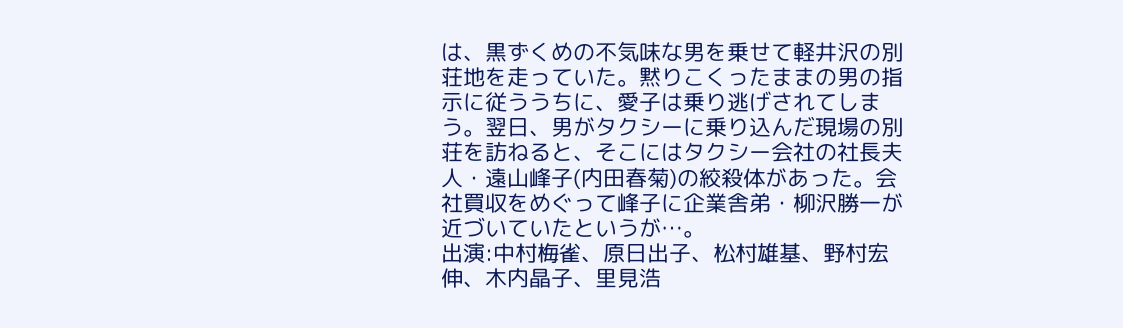は、黒ずくめの不気味な男を乗せて軽井沢の別荘地を走っていた。黙りこくったままの男の指示に従ううちに、愛子は乗り逃げされてしまう。翌日、男がタクシーに乗り込んだ現場の別荘を訪ねると、そこにはタクシー会社の社長夫人・遠山峰子(内田春菊)の絞殺体があった。会社買収をめぐって峰子に企業舎弟・柳沢勝一が近づいていたというが…。
出演:中村梅雀、原日出子、松村雄基、野村宏伸、木内晶子、里見浩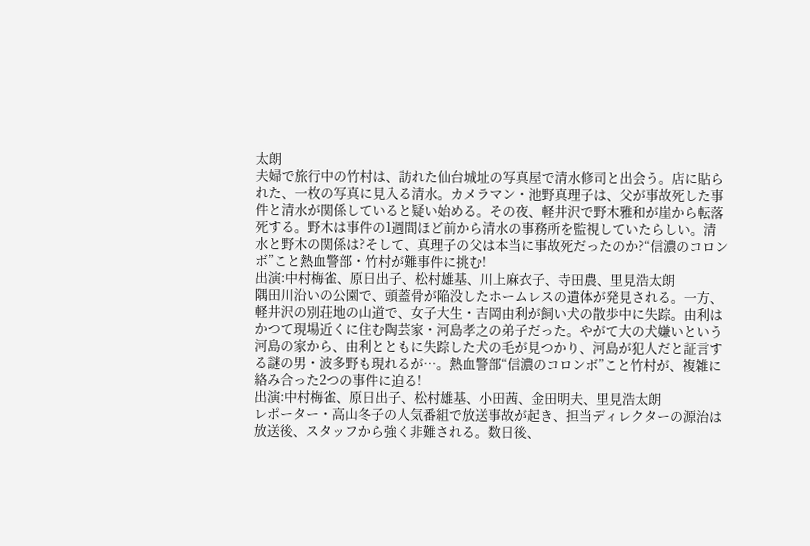太朗
夫婦で旅行中の竹村は、訪れた仙台城址の写真屋で清水修司と出会う。店に貼られた、一枚の写真に見入る清水。カメラマン・池野真理子は、父が事故死した事件と清水が関係していると疑い始める。その夜、軽井沢で野木雅和が崖から転落死する。野木は事件の1週間ほど前から清水の事務所を監視していたらしい。清水と野木の関係は?そして、真理子の父は本当に事故死だったのか?“信濃のコロンボ”こと熱血警部・竹村が難事件に挑む!
出演:中村梅雀、原日出子、松村雄基、川上麻衣子、寺田農、里見浩太朗
隅田川沿いの公園で、頭蓋骨が陥没したホームレスの遺体が発見される。一方、軽井沢の別荘地の山道で、女子大生・吉岡由利が飼い犬の散歩中に失踪。由利はかつて現場近くに住む陶芸家・河島孝之の弟子だった。やがて大の犬嫌いという河島の家から、由利とともに失踪した犬の毛が見つかり、河島が犯人だと証言する謎の男・波多野も現れるが…。熱血警部“信濃のコロンボ”こと竹村が、複雑に絡み合った2つの事件に迫る!
出演:中村梅雀、原日出子、松村雄基、小田茜、金田明夫、里見浩太朗
レポーター・高山冬子の人気番組で放送事故が起き、担当ディレクターの源治は放送後、スタッフから強く非難される。数日後、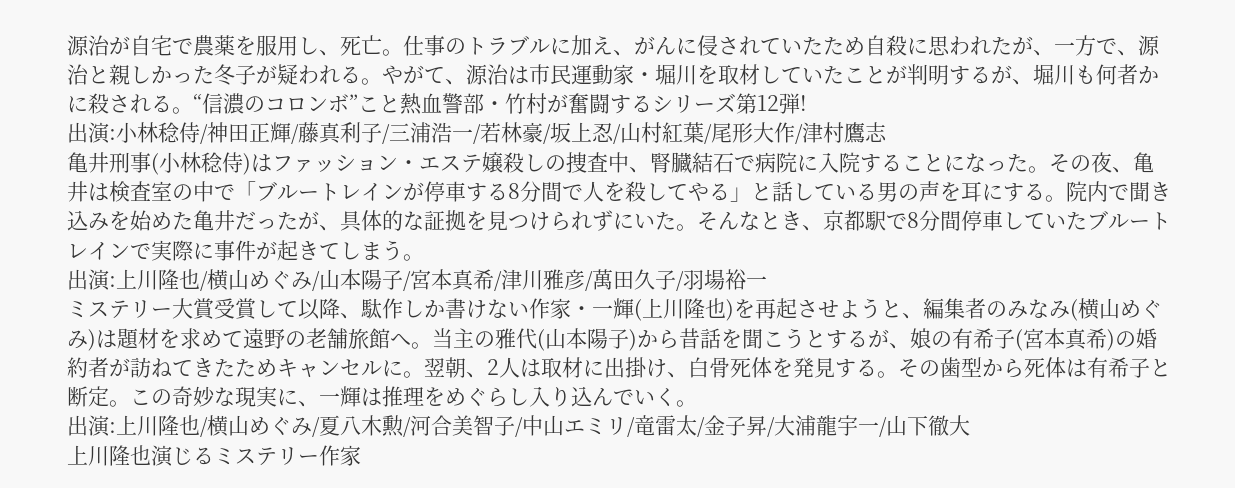源治が自宅で農薬を服用し、死亡。仕事のトラブルに加え、がんに侵されていたため自殺に思われたが、一方で、源治と親しかった冬子が疑われる。やがて、源治は市民運動家・堀川を取材していたことが判明するが、堀川も何者かに殺される。“信濃のコロンボ”こと熱血警部・竹村が奮闘するシリーズ第12弾!
出演:小林稔侍/神田正輝/藤真利子/三浦浩一/若林豪/坂上忍/山村紅葉/尾形大作/津村鷹志
亀井刑事(小林稔侍)はファッション・エステ嬢殺しの捜査中、腎臓結石で病院に入院することになった。その夜、亀井は検査室の中で「ブルートレインが停車する8分間で人を殺してやる」と話している男の声を耳にする。院内で聞き込みを始めた亀井だったが、具体的な証拠を見つけられずにいた。そんなとき、京都駅で8分間停車していたブルートレインで実際に事件が起きてしまう。
出演:上川隆也/横山めぐみ/山本陽子/宮本真希/津川雅彦/萬田久子/羽場裕一
ミステリー大賞受賞して以降、駄作しか書けない作家・一輝(上川隆也)を再起させようと、編集者のみなみ(横山めぐみ)は題材を求めて遠野の老舗旅館へ。当主の雅代(山本陽子)から昔話を聞こうとするが、娘の有希子(宮本真希)の婚約者が訪ねてきたためキャンセルに。翌朝、2人は取材に出掛け、白骨死体を発見する。その歯型から死体は有希子と断定。この奇妙な現実に、一輝は推理をめぐらし入り込んでいく。
出演:上川隆也/横山めぐみ/夏八木勲/河合美智子/中山エミリ/竜雷太/金子昇/大浦龍宇一/山下徹大
上川隆也演じるミステリー作家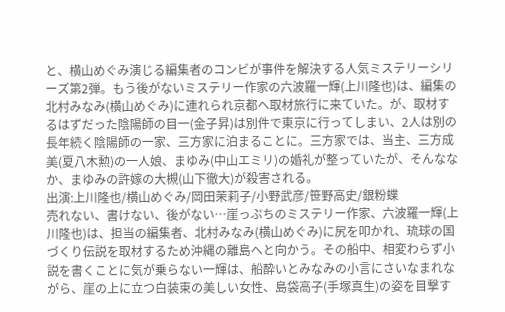と、横山めぐみ演じる編集者のコンビが事件を解決する人気ミステリーシリーズ第2弾。もう後がないミステリー作家の六波羅一輝(上川隆也)は、編集の北村みなみ(横山めぐみ)に連れられ京都へ取材旅行に来ていた。が、取材するはずだった陰陽師の目一(金子昇)は別件で東京に行ってしまい、2人は別の長年続く陰陽師の一家、三方家に泊まることに。三方家では、当主、三方成美(夏八木勲)の一人娘、まゆみ(中山エミリ)の婚礼が整っていたが、そんななか、まゆみの許嫁の大槻(山下徹大)が殺害される。
出演:上川隆也/横山めぐみ/岡田茉莉子/小野武彦/笹野高史/銀粉蝶
売れない、書けない、後がない…崖っぷちのミステリー作家、六波羅一輝(上川隆也)は、担当の編集者、北村みなみ(横山めぐみ)に尻を叩かれ、琉球の国づくり伝説を取材するため沖縄の離島へと向かう。その船中、相変わらず小説を書くことに気が乗らない一輝は、船酔いとみなみの小言にさいなまれながら、崖の上に立つ白装束の美しい女性、島袋高子(手塚真生)の姿を目撃す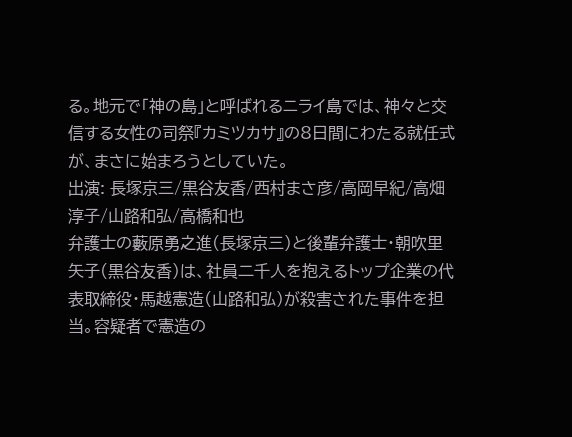る。地元で「神の島」と呼ばれるニライ島では、神々と交信する女性の司祭『カミツカサ』の8日間にわたる就任式が、まさに始まろうとしていた。
出演: 長塚京三/黒谷友香/西村まさ彦/高岡早紀/高畑淳子/山路和弘/高橋和也
弁護士の藪原勇之進(長塚京三)と後輩弁護士・朝吹里矢子(黒谷友香)は、社員二千人を抱えるトップ企業の代表取締役・馬越憲造(山路和弘)が殺害された事件を担当。容疑者で憲造の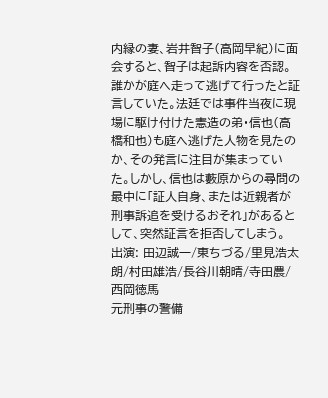内縁の妻、岩井智子(高岡早紀)に面会すると、智子は起訴内容を否認。誰かが庭へ走って逃げて行ったと証言していた。法廷では事件当夜に現場に駆け付けた憲造の弟・信也(高橋和也)も庭へ逃げた人物を見たのか、その発言に注目が集まっていた。しかし、信也は藪原からの尋問の最中に「証人自身、または近親者が刑事訴追を受けるおそれ」があるとして、突然証言を拒否してしまう。
出演: 田辺誠一/東ちづる/里見浩太朗/村田雄浩/長谷川朝晴/寺田農/西岡徳馬
元刑事の警備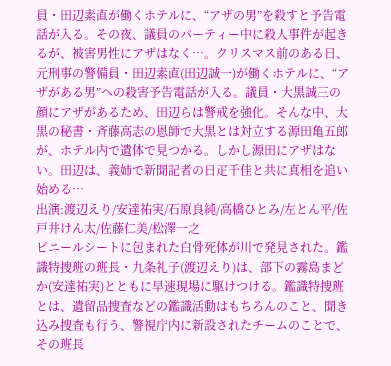員・田辺素直が働くホテルに、“アザの男”を殺すと予告電話が入る。その夜、議員のパーティー中に殺人事件が起きるが、被害男性にアザはなく…。クリスマス前のある日、元刑事の警備員・田辺素直(田辺誠一)が働くホテルに、“アザがある男”への殺害予告電話が入る。議員・大黒誠三の顔にアザがあるため、田辺らは警戒を強化。そんな中、大黒の秘書・斉藤高志の恩師で大黒とは対立する源田亀五郎が、ホテル内で遺体で見つかる。しかし源田にアザはない。田辺は、義姉で新聞記者の日疋千佳と共に真相を追い始める…
出演:渡辺えり/安達祐実/石原良純/高橋ひとみ/左とん平/佐戸井けん太/佐藤仁美/松澤一之
ビニールシートに包まれた白骨死体が川で発見された。鑑識特捜班の班長・九条礼子(渡辺えり)は、部下の霧島まどか(安達祐実)とともに早速現場に駆けつける。鑑識特捜班とは、遺留品捜査などの鑑識活動はもちろんのこと、聞き込み捜査も行う、警視庁内に新設されたチームのことで、その班長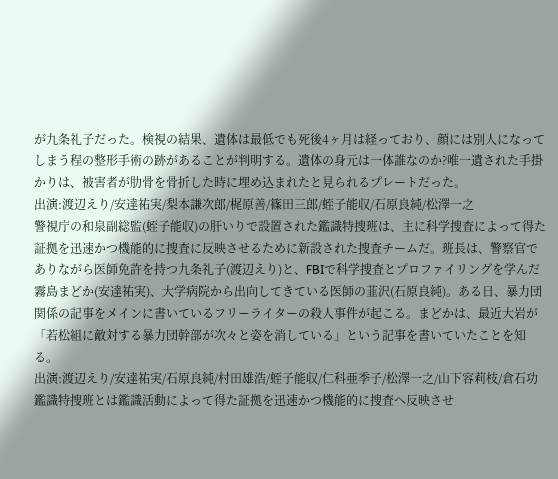が九条礼子だった。検視の結果、遺体は最低でも死後4ヶ月は経っており、顔には別人になってしまう程の整形手術の跡があることが判明する。遺体の身元は一体誰なのか?唯一遺された手掛かりは、被害者が肋骨を骨折した時に埋め込まれたと見られるプレートだった。
出演:渡辺えり/安達祐実/梨本謙次郎/梶原善/篠田三郎/蛭子能収/石原良純/松澤一之
警視庁の和泉副総監(蛭子能収)の肝いりで設置された鑑識特捜班は、主に科学捜査によって得た証拠を迅速かつ機能的に捜査に反映させるために新設された捜査チームだ。班長は、警察官でありながら医師免許を持つ九条礼子(渡辺えり)と、FBIで科学捜査とプロファイリングを学んだ霧島まどか(安達祐実)、大学病院から出向してきている医師の韮沢(石原良純)。ある日、暴力団関係の記事をメインに書いているフリーライターの殺人事件が起こる。まどかは、最近大岩が「若松組に敵対する暴力団幹部が次々と姿を消している」という記事を書いていたことを知る。
出演:渡辺えり/安達祐実/石原良純/村田雄浩/蛭子能収/仁科亜季子/松澤一之/山下容莉枝/倉石功
鑑識特捜班とは鑑識活動によって得た証拠を迅速かつ機能的に捜査へ反映させ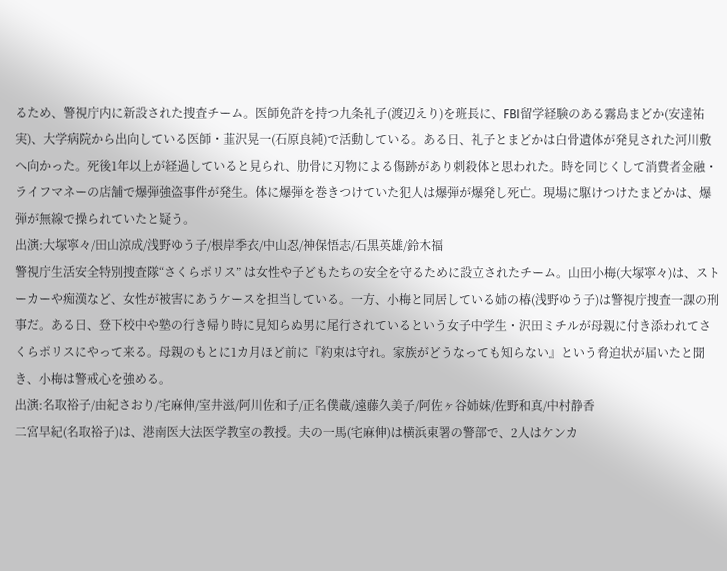るため、警視庁内に新設された捜査チーム。医師免許を持つ九条礼子(渡辺えり)を班長に、FBI留学経験のある霧島まどか(安達祐実)、大学病院から出向している医師・韮沢晃一(石原良純)で活動している。ある日、礼子とまどかは白骨遺体が発見された河川敷へ向かった。死後1年以上が経過していると見られ、肋骨に刃物による傷跡があり刺殺体と思われた。時を同じくして消費者金融・ライフマネーの店舗で爆弾強盗事件が発生。体に爆弾を巻きつけていた犯人は爆弾が爆発し死亡。現場に駆けつけたまどかは、爆弾が無線で操られていたと疑う。
出演:大塚寧々/田山涼成/浅野ゆう子/根岸季衣/中山忍/神保悟志/石黒英雄/鈴木福
警視庁生活安全特別捜査隊“さくらポリス” は女性や子どもたちの安全を守るために設立されたチーム。山田小梅(大塚寧々)は、ストーカーや痴漢など、女性が被害にあうケースを担当している。一方、小梅と同居している姉の椿(浅野ゆう子)は警視庁捜査一課の刑事だ。ある日、登下校中や塾の行き帰り時に見知らぬ男に尾行されているという女子中学生・沢田ミチルが母親に付き添われてさくらポリスにやって来る。母親のもとに1カ月ほど前に『約束は守れ。家族がどうなっても知らない』という脅迫状が届いたと聞き、小梅は警戒心を強める。
出演:名取裕子/由紀さおり/宅麻伸/室井滋/阿川佐和子/正名僕蔵/遠藤久美子/阿佐ヶ谷姉妹/佐野和真/中村静香
二宮早紀(名取裕子)は、港南医大法医学教室の教授。夫の一馬(宅麻伸)は横浜東署の警部で、2人はケンカ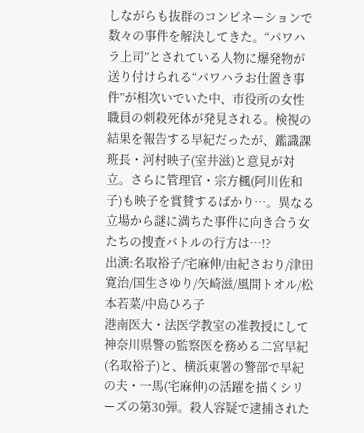しながらも抜群のコンビネーションで数々の事件を解決してきた。“パワハラ上司”とされている人物に爆発物が送り付けられる“パワハラお仕置き事件”が相次いでいた中、市役所の女性職員の刺殺死体が発見される。検視の結果を報告する早紀だったが、鑑識課班長・河村映子(室井滋)と意見が対立。さらに管理官・宗方楓(阿川佐和子)も映子を賞賛するばかり…。異なる立場から謎に満ちた事件に向き合う女たちの捜査バトルの行方は…!?
出演:名取裕子/宅麻伸/由紀さおり/津田寛治/国生さゆり/矢崎滋/風間トオル/松本若菜/中島ひろ子
港南医大・法医学教室の准教授にして神奈川県警の監察医を務める二宮早紀(名取裕子)と、横浜東署の警部で早紀の夫・一馬(宅麻伸)の活躍を描くシリーズの第30弾。殺人容疑で逮捕された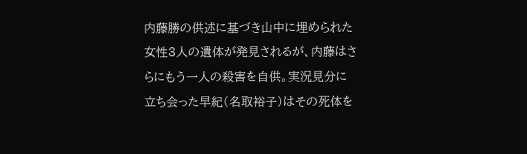内藤勝の供述に基づき山中に埋められた女性3人の遺体が発見されるが、内藤はさらにもう一人の殺害を自供。実況見分に立ち会った早紀(名取裕子)はその死体を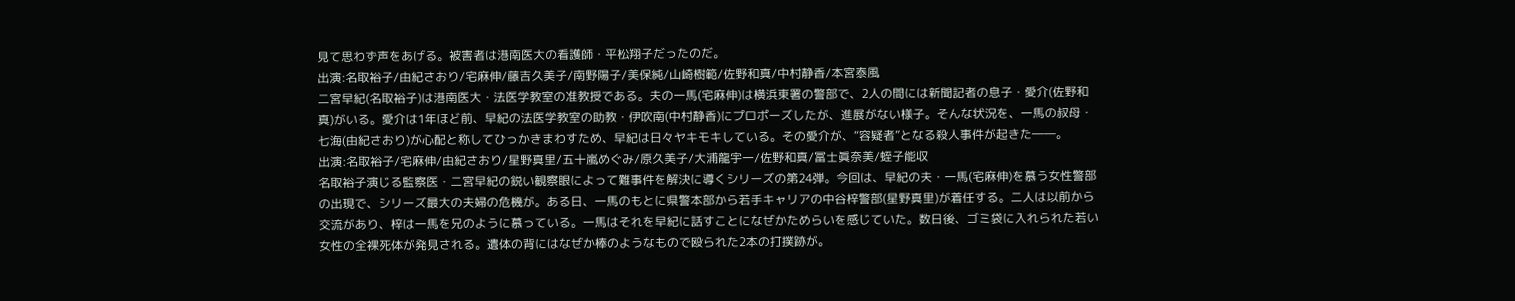見て思わず声をあげる。被害者は港南医大の看護師・平松翔子だったのだ。
出演:名取裕子/由紀さおり/宅麻伸/藤吉久美子/南野陽子/美保純/山崎樹範/佐野和真/中村静香/本宮泰風
二宮早紀(名取裕子)は港南医大・法医学教室の准教授である。夫の一馬(宅麻伸)は横浜東署の警部で、2人の間には新聞記者の息子・愛介(佐野和真)がいる。愛介は1年ほど前、早紀の法医学教室の助教・伊吹南(中村静香)にプロポーズしたが、進展がない様子。そんな状況を、一馬の叔母・七海(由紀さおり)が心配と称してひっかきまわすため、早紀は日々ヤキモキしている。その愛介が、“容疑者”となる殺人事件が起きた――。
出演:名取裕子/宅麻伸/由紀さおり/星野真里/五十嵐めぐみ/原久美子/大浦龍宇一/佐野和真/冨士眞奈美/蛭子能収
名取裕子演じる監察医・二宮早紀の鋭い観察眼によって難事件を解決に導くシリーズの第24弾。今回は、早紀の夫・一馬(宅麻伸)を慕う女性警部の出現で、シリーズ最大の夫婦の危機が。ある日、一馬のもとに県警本部から若手キャリアの中谷梓警部(星野真里)が着任する。二人は以前から交流があり、梓は一馬を兄のように慕っている。一馬はそれを早紀に話すことになぜかためらいを感じていた。数日後、ゴミ袋に入れられた若い女性の全裸死体が発見される。遺体の背にはなぜか棒のようなもので殴られた2本の打撲跡が。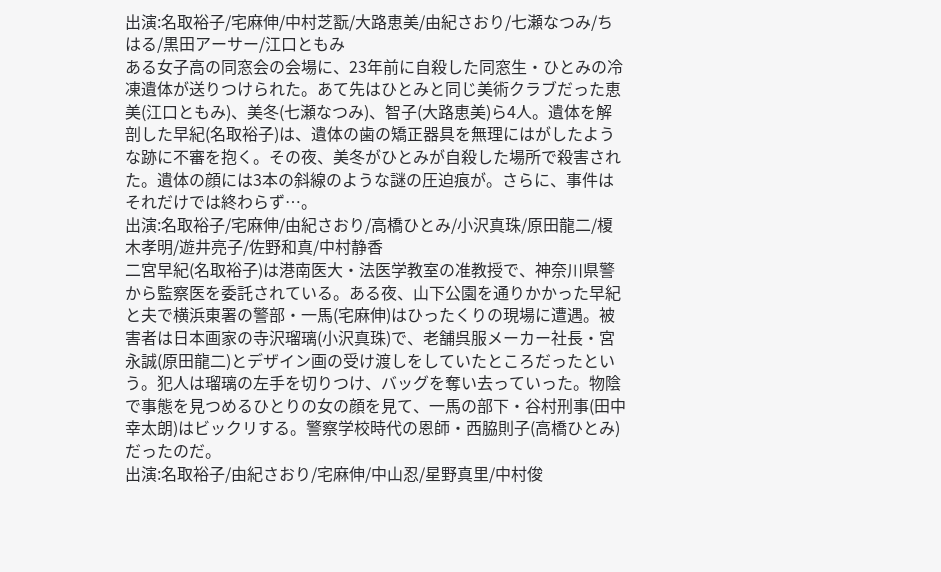出演:名取裕子/宅麻伸/中村芝翫/大路恵美/由紀さおり/七瀬なつみ/ちはる/黒田アーサー/江口ともみ
ある女子高の同窓会の会場に、23年前に自殺した同窓生・ひとみの冷凍遺体が送りつけられた。あて先はひとみと同じ美術クラブだった恵美(江口ともみ)、美冬(七瀬なつみ)、智子(大路恵美)ら4人。遺体を解剖した早紀(名取裕子)は、遺体の歯の矯正器具を無理にはがしたような跡に不審を抱く。その夜、美冬がひとみが自殺した場所で殺害された。遺体の顔には3本の斜線のような謎の圧迫痕が。さらに、事件はそれだけでは終わらず…。
出演:名取裕子/宅麻伸/由紀さおり/高橋ひとみ/小沢真珠/原田龍二/榎木孝明/遊井亮子/佐野和真/中村静香
二宮早紀(名取裕子)は港南医大・法医学教室の准教授で、神奈川県警から監察医を委託されている。ある夜、山下公園を通りかかった早紀と夫で横浜東署の警部・一馬(宅麻伸)はひったくりの現場に遭遇。被害者は日本画家の寺沢瑠璃(小沢真珠)で、老舗呉服メーカー社長・宮永誠(原田龍二)とデザイン画の受け渡しをしていたところだったという。犯人は瑠璃の左手を切りつけ、バッグを奪い去っていった。物陰で事態を見つめるひとりの女の顔を見て、一馬の部下・谷村刑事(田中幸太朗)はビックリする。警察学校時代の恩師・西脇則子(高橋ひとみ)だったのだ。
出演:名取裕子/由紀さおり/宅麻伸/中山忍/星野真里/中村俊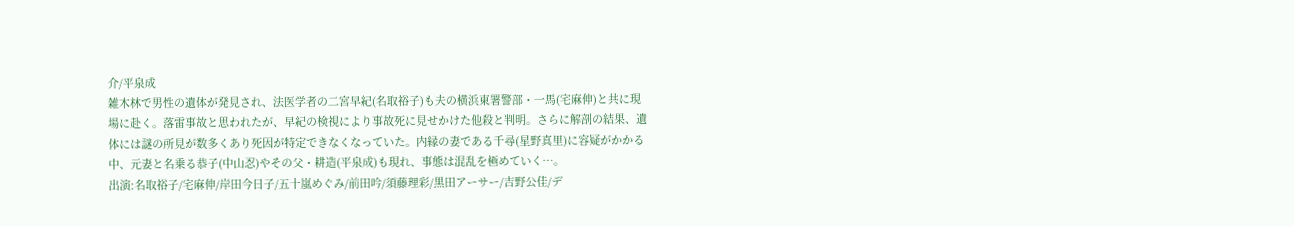介/平泉成
雑木林で男性の遺体が発見され、法医学者の二宮早紀(名取裕子)も夫の横浜東署警部・一馬(宅麻伸)と共に現場に赴く。落雷事故と思われたが、早紀の検視により事故死に見せかけた他殺と判明。さらに解剖の結果、遺体には謎の所見が数多くあり死因が特定できなくなっていた。内縁の妻である千尋(星野真里)に容疑がかかる中、元妻と名乗る恭子(中山忍)やその父・耕造(平泉成)も現れ、事態は混乱を極めていく…。
出演:名取裕子/宅麻伸/岸田今日子/五十嵐めぐみ/前田吟/須藤理彩/黒田アーサー/吉野公佳/デ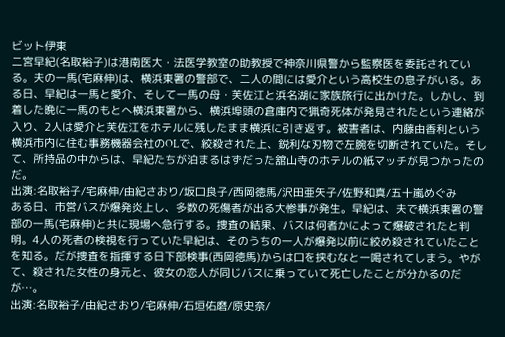ビット伊東
二宮早紀(名取裕子)は港南医大・法医学教室の助教授で神奈川県警から監察医を委託されている。夫の一馬(宅麻伸)は、横浜東署の警部で、二人の間には愛介という高校生の息子がいる。ある日、早紀は一馬と愛介、そして一馬の母・芙佐江と浜名湖に家族旅行に出かけた。しかし、到着した晩に一馬のもとへ横浜東署から、横浜埠頭の倉庫内で猟奇死体が発見されたという連絡が入り、2人は愛介と芙佐江をホテルに残したまま横浜に引き返す。被害者は、内藤由香利という横浜市内に住む事務機器会社のOLで、絞殺された上、鋭利な刃物で左腕を切断されていた。そして、所持品の中からは、早紀たちが泊まるはずだった舘山寺のホテルの紙マッチが見つかったのだ。
出演:名取裕子/宅麻伸/由紀さおり/坂口良子/西岡徳馬/沢田亜矢子/佐野和真/五十嵐めぐみ
ある日、市営バスが爆発炎上し、多数の死傷者が出る大惨事が発生。早紀は、夫で横浜東署の警部の一馬(宅麻伸)と共に現場へ急行する。捜査の結果、バスは何者かによって爆破されたと判明。4人の死者の検視を行っていた早紀は、そのうちの一人が爆発以前に絞め殺されていたことを知る。だが捜査を指揮する日下部検事(西岡徳馬)からは口を挟むなと一喝されてしまう。やがて、殺された女性の身元と、彼女の恋人が同じバスに乗っていて死亡したことが分かるのだが…。
出演:名取裕子/由紀さおり/宅麻伸/石垣佑磨/原史奈/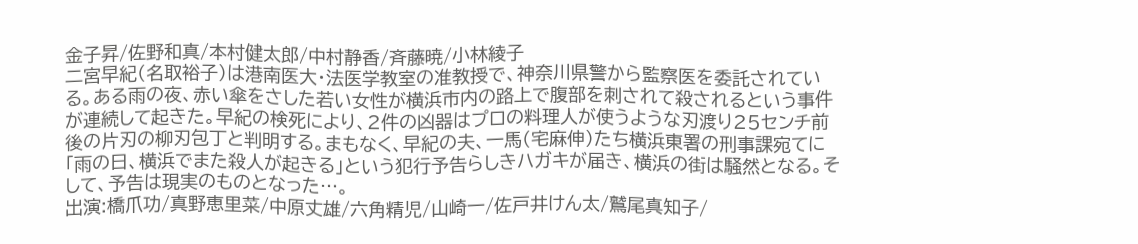金子昇/佐野和真/本村健太郎/中村静香/斉藤暁/小林綾子
二宮早紀(名取裕子)は港南医大・法医学教室の准教授で、神奈川県警から監察医を委託されている。ある雨の夜、赤い傘をさした若い女性が横浜市内の路上で腹部を刺されて殺されるという事件が連続して起きた。早紀の検死により、2件の凶器はプロの料理人が使うような刃渡り25センチ前後の片刃の柳刃包丁と判明する。まもなく、早紀の夫、一馬(宅麻伸)たち横浜東署の刑事課宛てに「雨の日、横浜でまた殺人が起きる」という犯行予告らしきハガキが届き、横浜の街は騒然となる。そして、予告は現実のものとなった…。
出演:橋爪功/真野恵里菜/中原丈雄/六角精児/山崎一/佐戸井けん太/鷲尾真知子/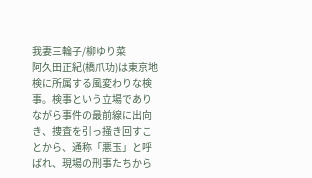我妻三輪子/柳ゆり菜
阿久田正紀(橋爪功)は東京地検に所属する風変わりな検事。検事という立場でありながら事件の最前線に出向き、捜査を引っ掻き回すことから、通称「悪玉」と呼ばれ、現場の刑事たちから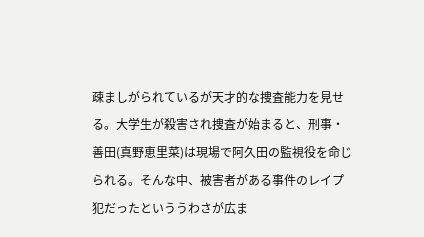疎ましがられているが天才的な捜査能力を見せる。大学生が殺害され捜査が始まると、刑事・善田(真野恵里菜)は現場で阿久田の監視役を命じられる。そんな中、被害者がある事件のレイプ犯だったといううわさが広ま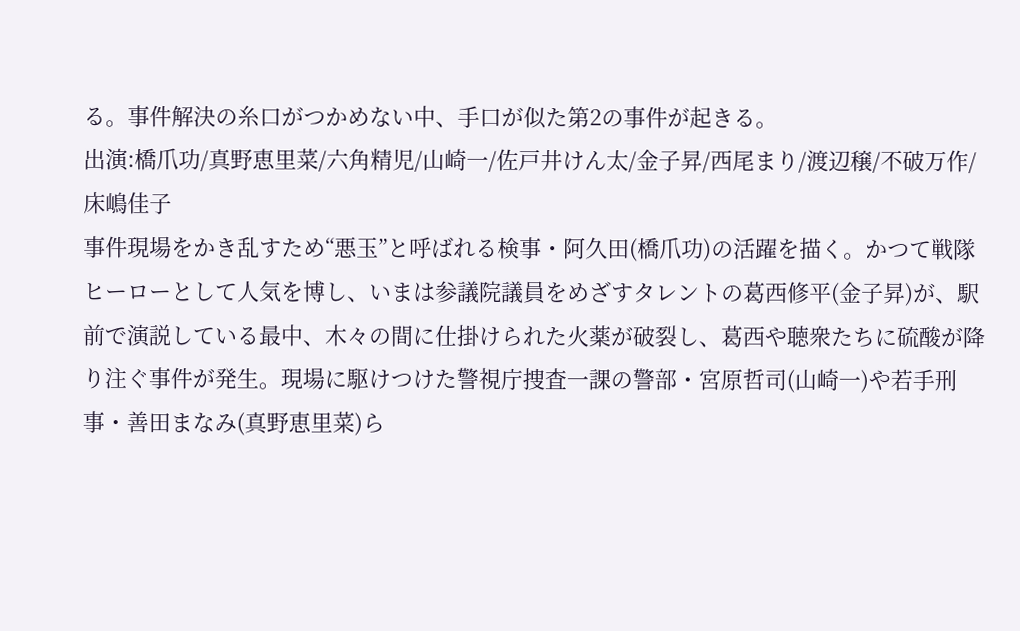る。事件解決の糸口がつかめない中、手口が似た第2の事件が起きる。
出演:橋爪功/真野恵里菜/六角精児/山崎一/佐戸井けん太/金子昇/西尾まり/渡辺穣/不破万作/床嶋佳子
事件現場をかき乱すため“悪玉”と呼ばれる検事・阿久田(橋爪功)の活躍を描く。かつて戦隊ヒーローとして人気を博し、いまは参議院議員をめざすタレントの葛西修平(金子昇)が、駅前で演説している最中、木々の間に仕掛けられた火薬が破裂し、葛西や聴衆たちに硫酸が降り注ぐ事件が発生。現場に駆けつけた警視庁捜査一課の警部・宮原哲司(山崎一)や若手刑事・善田まなみ(真野恵里菜)ら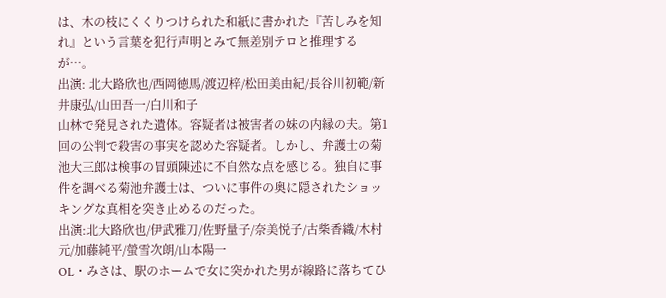は、木の枝にくくりつけられた和紙に書かれた『苦しみを知れ』という言葉を犯行声明とみて無差別テロと推理するが…。
出演: 北大路欣也/西岡徳馬/渡辺梓/松田美由紀/長谷川初範/新井康弘/山田吾一/白川和子
山林で発見された遺体。容疑者は被害者の妹の内縁の夫。第1回の公判で殺害の事実を認めた容疑者。しかし、弁護士の菊池大三郎は検事の冒頭陳述に不自然な点を感じる。独自に事件を調べる菊池弁護士は、ついに事件の奥に隠されたショッキングな真相を突き止めるのだった。
出演:北大路欣也/伊武雅刀/佐野量子/奈美悦子/古柴香織/木村元/加藤純平/螢雪次朗/山本陽一
OL・みさは、駅のホームで女に突かれた男が線路に落ちてひ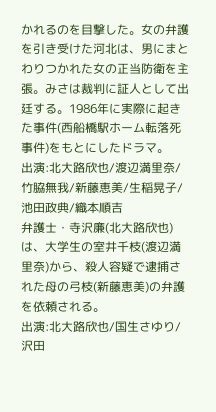かれるのを目撃した。女の弁護を引き受けた河北は、男にまとわりつかれた女の正当防衛を主張。みさは裁判に証人として出廷する。1986年に実際に起きた事件(西船橋駅ホーム転落死事件)をもとにしたドラマ。
出演:北大路欣也/渡辺満里奈/竹脇無我/新藤恵美/生稲晃子/池田政典/織本順吉
弁護士・寺沢廉(北大路欣也)は、大学生の室井千枝(渡辺満里奈)から、殺人容疑で逮捕された母の弓枝(新藤恵美)の弁護を依頼される。
出演:北大路欣也/国生さゆり/沢田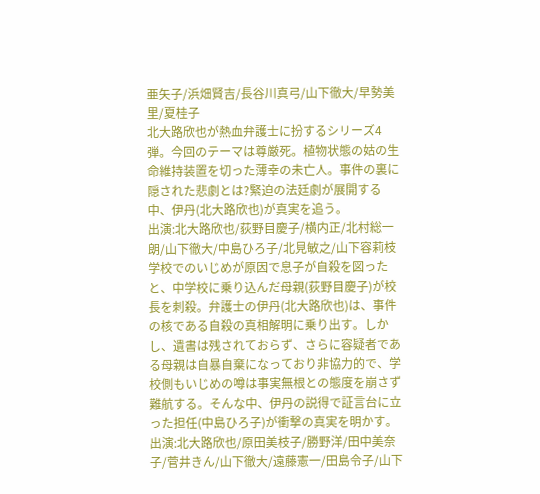亜矢子/浜畑賢吉/長谷川真弓/山下徹大/早勢美里/夏桂子
北大路欣也が熱血弁護士に扮するシリーズ4弾。今回のテーマは尊厳死。植物状態の姑の生命維持装置を切った薄幸の未亡人。事件の裏に隠された悲劇とは?緊迫の法廷劇が展開する中、伊丹(北大路欣也)が真実を追う。
出演:北大路欣也/荻野目慶子/横内正/北村総一朗/山下徹大/中島ひろ子/北見敏之/山下容莉枝
学校でのいじめが原因で息子が自殺を図ったと、中学校に乗り込んだ母親(荻野目慶子)が校長を刺殺。弁護士の伊丹(北大路欣也)は、事件の核である自殺の真相解明に乗り出す。しかし、遺書は残されておらず、さらに容疑者である母親は自暴自棄になっており非協力的で、学校側もいじめの噂は事実無根との態度を崩さず難航する。そんな中、伊丹の説得で証言台に立った担任(中島ひろ子)が衝撃の真実を明かす。
出演:北大路欣也/原田美枝子/勝野洋/田中美奈子/菅井きん/山下徹大/遠藤憲一/田島令子/山下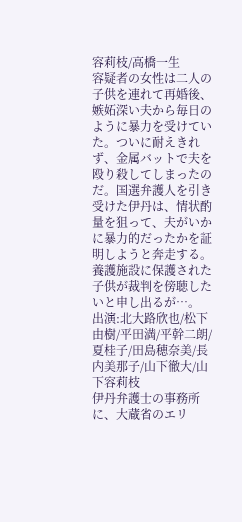容莉枝/高橋一生
容疑者の女性は二人の子供を連れて再婚後、嫉妬深い夫から毎日のように暴力を受けていた。ついに耐えきれず、金属バットで夫を殴り殺してしまったのだ。国選弁護人を引き受けた伊丹は、情状酌量を狙って、夫がいかに暴力的だったかを証明しようと奔走する。養護施設に保護された子供が裁判を傍聴したいと申し出るが…。
出演:北大路欣也/松下由樹/平田満/平幹二朗/夏桂子/田島穂奈美/長内美那子/山下徹大/山下容莉枝
伊丹弁護士の事務所に、大蔵省のエリ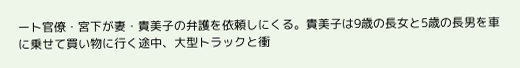ート官僚・宮下が妻・貴美子の弁護を依頼しにくる。貴美子は9歳の長女と5歳の長男を車に乗せて買い物に行く途中、大型トラックと衝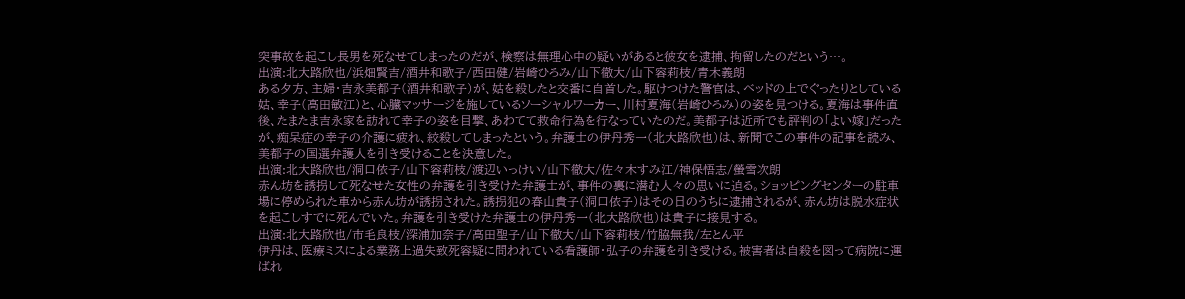突事故を起こし長男を死なせてしまったのだが、検察は無理心中の疑いがあると彼女を逮捕、拘留したのだという…。
出演:北大路欣也/浜畑賢吉/酒井和歌子/西田健/岩崎ひろみ/山下徹大/山下容莉枝/青木義朗
ある夕方、主婦・吉永美都子(酒井和歌子)が、姑を殺したと交番に自首した。駆けつけた警官は、ベッドの上でぐったりとしている姑、幸子(高田敏江)と、心臓マッサージを施しているソーシャルワーカー、川村夏海(岩崎ひろみ)の姿を見つける。夏海は事件直後、たまたま吉永家を訪れて幸子の姿を目撃、あわてて救命行為を行なっていたのだ。美都子は近所でも評判の「よい嫁」だったが、痴呆症の幸子の介護に疲れ、絞殺してしまったという。弁護士の伊丹秀一(北大路欣也)は、新聞でこの事件の記事を読み、美都子の国選弁護人を引き受けることを決意した。
出演:北大路欣也/洞口依子/山下容莉枝/渡辺いっけい/山下徹大/佐々木すみ江/神保悟志/螢雪次朗
赤ん坊を誘拐して死なせた女性の弁護を引き受けた弁護士が、事件の裏に潜む人々の思いに迫る。ショッピングセンターの駐車場に停められた車から赤ん坊が誘拐された。誘拐犯の春山貴子(洞口依子)はその日のうちに逮捕されるが、赤ん坊は脱水症状を起こしすでに死んでいた。弁護を引き受けた弁護士の伊丹秀一(北大路欣也)は貴子に接見する。
出演:北大路欣也/市毛良枝/深浦加奈子/高田聖子/山下徹大/山下容莉枝/竹脇無我/左とん平
伊丹は、医療ミスによる業務上過失致死容疑に問われている看護師・弘子の弁護を引き受ける。被害者は自殺を図って病院に運ばれ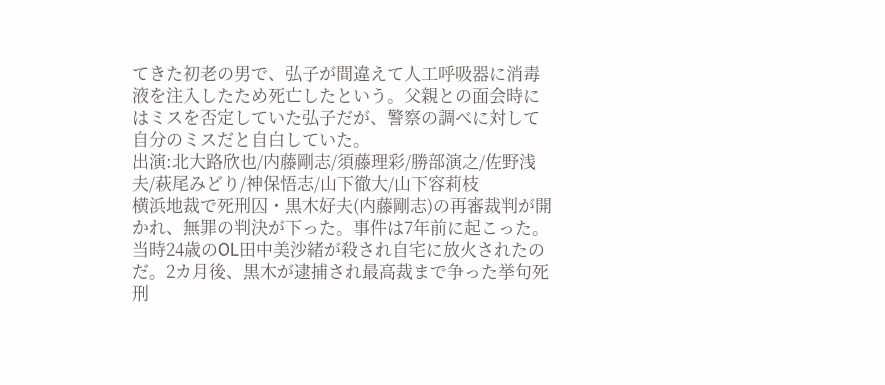てきた初老の男で、弘子が間違えて人工呼吸器に消毒液を注入したため死亡したという。父親との面会時にはミスを否定していた弘子だが、警察の調べに対して自分のミスだと自白していた。
出演:北大路欣也/内藤剛志/須藤理彩/勝部演之/佐野浅夫/萩尾みどり/神保悟志/山下徹大/山下容莉枝
横浜地裁で死刑囚・黒木好夫(内藤剛志)の再審裁判が開かれ、無罪の判決が下った。事件は7年前に起こった。当時24歳のOL田中美沙緒が殺され自宅に放火されたのだ。2カ月後、黒木が逮捕され最高裁まで争った挙句死刑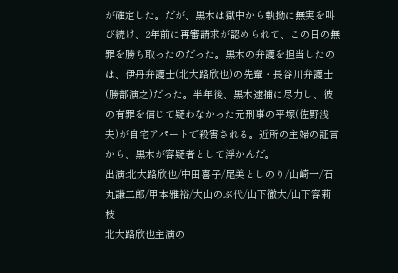が確定した。だが、黒木は獄中から執拗に無実を叫び続け、2年前に再審請求が認められて、この日の無罪を勝ち取ったのだった。黒木の弁護を担当したのは、伊丹弁護士(北大路欣也)の先輩・長谷川弁護士(勝部演之)だった。半年後、黒木逮捕に尽力し、彼の有罪を信じて疑わなかった元刑事の平塚(佐野浅夫)が自宅アパートで殺害される。近所の主婦の証言から、黒木が容疑者として浮かんだ。
出演:北大路欣也/中田喜子/尾美としのり/山崎一/石丸謙二郎/甲本雅裕/大山のぶ代/山下徹大/山下容莉枝
北大路欣也主演の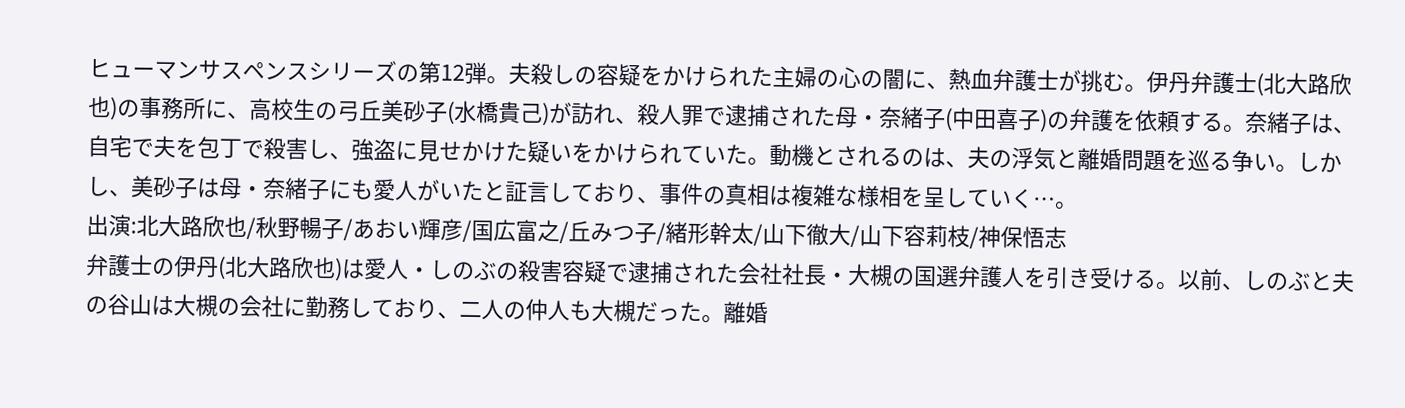ヒューマンサスペンスシリーズの第12弾。夫殺しの容疑をかけられた主婦の心の闇に、熱血弁護士が挑む。伊丹弁護士(北大路欣也)の事務所に、高校生の弓丘美砂子(水橋貴己)が訪れ、殺人罪で逮捕された母・奈緒子(中田喜子)の弁護を依頼する。奈緒子は、自宅で夫を包丁で殺害し、強盗に見せかけた疑いをかけられていた。動機とされるのは、夫の浮気と離婚問題を巡る争い。しかし、美砂子は母・奈緒子にも愛人がいたと証言しており、事件の真相は複雑な様相を呈していく…。
出演:北大路欣也/秋野暢子/あおい輝彦/国広富之/丘みつ子/緒形幹太/山下徹大/山下容莉枝/神保悟志
弁護士の伊丹(北大路欣也)は愛人・しのぶの殺害容疑で逮捕された会社社長・大槻の国選弁護人を引き受ける。以前、しのぶと夫の谷山は大槻の会社に勤務しており、二人の仲人も大槻だった。離婚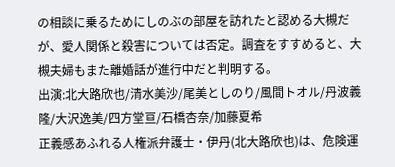の相談に乗るためにしのぶの部屋を訪れたと認める大槻だが、愛人関係と殺害については否定。調査をすすめると、大槻夫婦もまた離婚話が進行中だと判明する。
出演:北大路欣也/清水美沙/尾美としのり/風間トオル/丹波義隆/大沢逸美/四方堂亘/石橋杏奈/加藤夏希
正義感あふれる人権派弁護士・伊丹(北大路欣也)は、危険運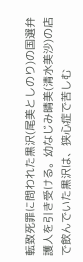転致死罪に問われた黒沢(尾美としのり)の国選弁護人を引き受ける。幼なじみ晴美(清水美沙)の店で飲んでいた黒沢は、狭心症で苦しむ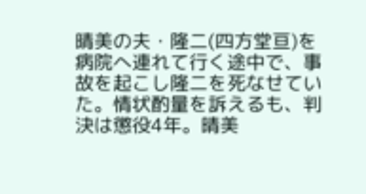晴美の夫・隆二(四方堂亘)を病院へ連れて行く途中で、事故を起こし隆二を死なせていた。情状酌量を訴えるも、判決は懲役4年。晴美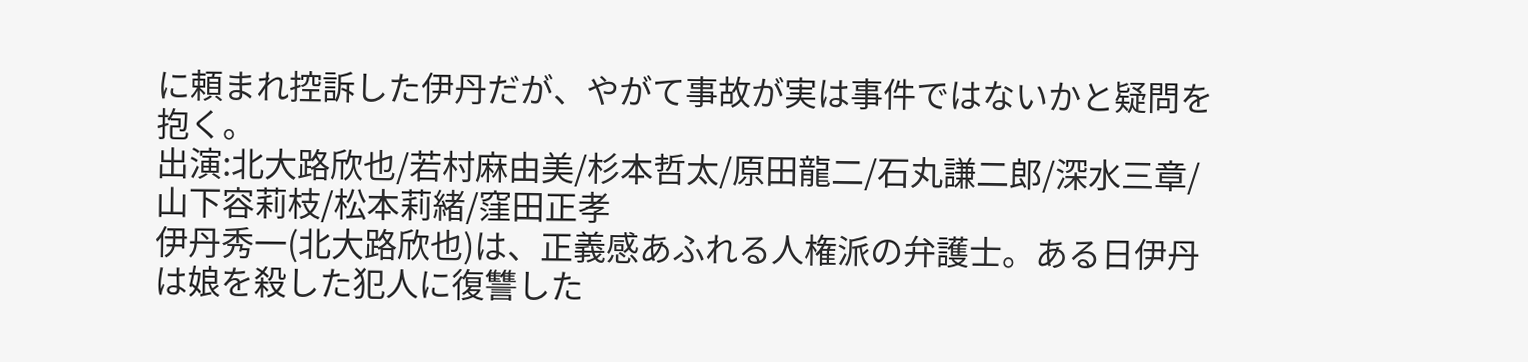に頼まれ控訴した伊丹だが、やがて事故が実は事件ではないかと疑問を抱く。
出演:北大路欣也/若村麻由美/杉本哲太/原田龍二/石丸謙二郎/深水三章/山下容莉枝/松本莉緒/窪田正孝
伊丹秀一(北大路欣也)は、正義感あふれる人権派の弁護士。ある日伊丹は娘を殺した犯人に復讐した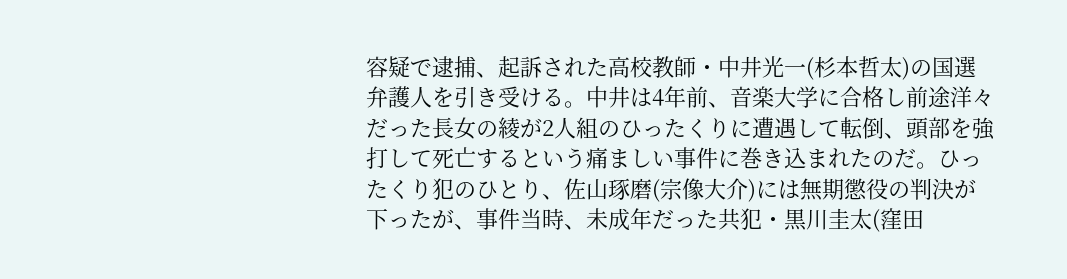容疑で逮捕、起訴された高校教師・中井光一(杉本哲太)の国選弁護人を引き受ける。中井は4年前、音楽大学に合格し前途洋々だった長女の綾が2人組のひったくりに遭遇して転倒、頭部を強打して死亡するという痛ましい事件に巻き込まれたのだ。ひったくり犯のひとり、佐山琢磨(宗像大介)には無期懲役の判決が下ったが、事件当時、未成年だった共犯・黒川圭太(窪田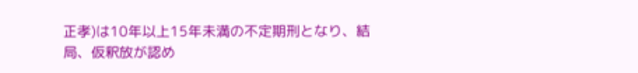正孝)は10年以上15年未満の不定期刑となり、結局、仮釈放が認め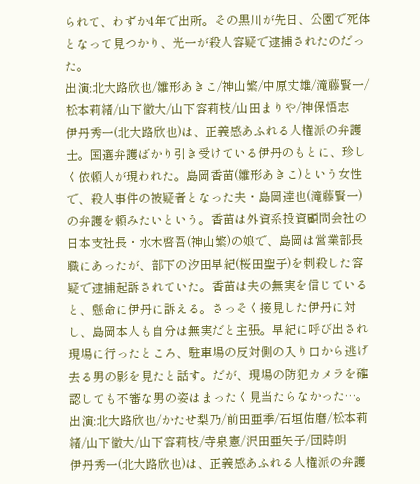られて、わずか4年で出所。その黒川が先日、公園で死体となって見つかり、光一が殺人容疑で逮捕されたのだった。
出演:北大路欣也/雛形あきこ/神山繁/中原丈雄/滝藤賢一/松本莉緒/山下徹大/山下容莉枝/山田まりや/神保悟志
伊丹秀一(北大路欣也)は、正義感あふれる人権派の弁護士。国選弁護ばかり引き受けている伊丹のもとに、珍しく依頼人が現われた。島岡香苗(雛形あきこ)という女性で、殺人事件の被疑者となった夫・島岡達也(滝藤賢一)の弁護を頼みたいという。香苗は外資系投資顧問会社の日本支社長・水木啓吾(神山繁)の娘で、島岡は営業部長職にあったが、部下の汐田早紀(桜田聖子)を刺殺した容疑で逮捕起訴されていた。香苗は夫の無実を信じていると、懸命に伊丹に訴える。さっそく接見した伊丹に対し、島岡本人も自分は無実だと主張。早紀に呼び出され現場に行ったところ、駐車場の反対側の入り口から逃げ去る男の影を見たと話す。だが、現場の防犯カメラを確認しても不審な男の姿はまったく見当たらなかった…。
出演:北大路欣也/かたせ梨乃/前田亜季/石垣佑磨/松本莉緒/山下徹大/山下容莉枝/寺泉憲/沢田亜矢子/団時朗
伊丹秀一(北大路欣也)は、正義感あふれる人権派の弁護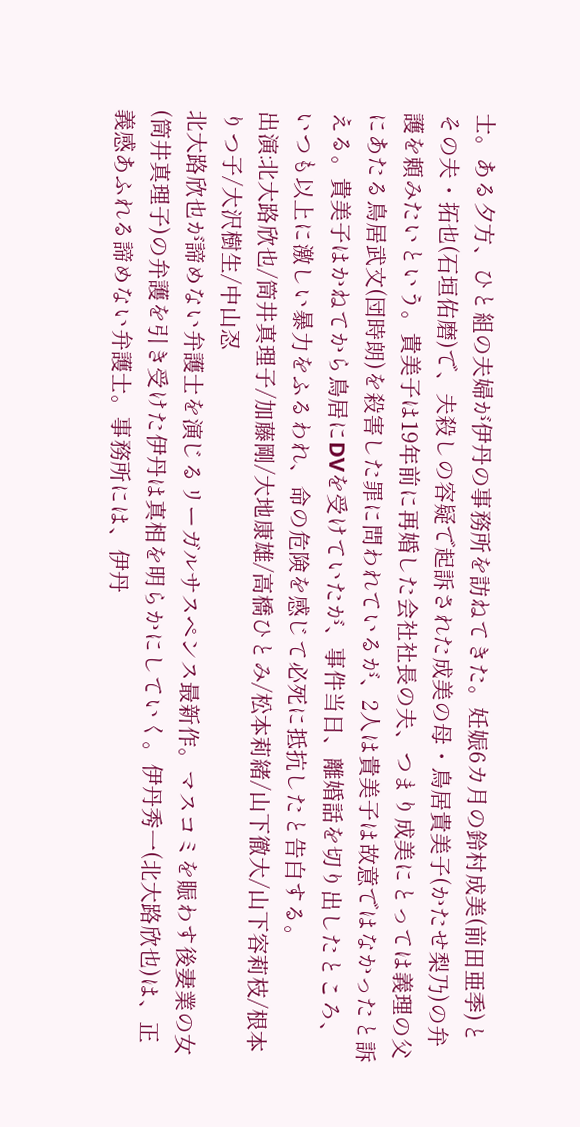士。ある夕方、ひと組の夫婦が伊丹の事務所を訪ねてきた。妊娠6カ月の鈴村成美(前田亜季)とその夫・拓也(石垣佑磨)で、夫殺しの容疑で起訴された成美の母・鳥居貴美子(かたせ梨乃)の弁護を頼みたいという。貴美子は19年前に再婚した会社社長の夫、つまり成美にとっては義理の父にあたる鳥居武文(団時朗)を殺害した罪に問われているが、2人は貴美子は故意ではなかったと訴える。貴美子はかねてから鳥居にDVを受けていたが、事件当日、離婚話を切り出したところ、いつも以上に激しい暴力をふるわれ、命の危険を感じて必死に抵抗したと告白する。
出演:北大路欣也/筒井真理子/加藤剛/大地康雄/高橋ひとみ/松本莉緒/山下徹大/山下容莉枝/根本りつ子/大沢樹生/中山忍
北大路欣也が諦めない弁護士を演じるリーガルサスペンス最新作。マスコミを賑わす後妻業の女(筒井真理子)の弁護を引き受けた伊丹は真相を明らかにしていく。伊丹秀一(北大路欣也)は、正義感あふれる諦めない弁護士。事務所には、伊丹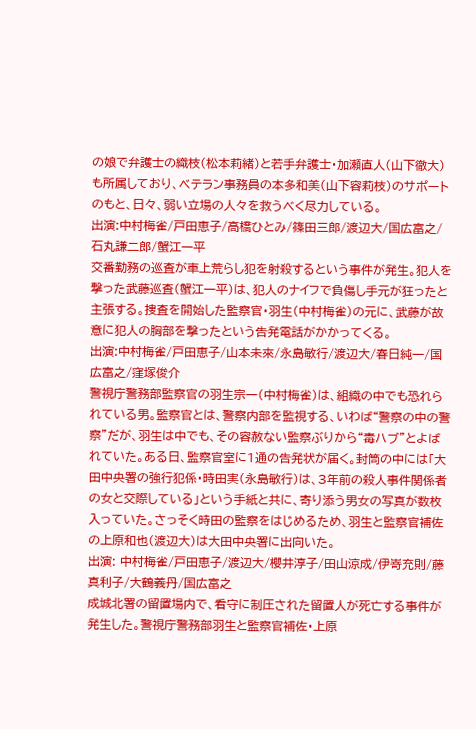の娘で弁護士の織枝(松本莉緒)と若手弁護士・加瀬直人(山下徹大)も所属しており、ベテラン事務員の本多和美(山下容莉枝)のサポートのもと、日々、弱い立場の人々を救うべく尽力している。
出演:中村梅雀/戸田恵子/高橋ひとみ/篠田三郎/渡辺大/国広富之/石丸謙二郎/蟹江一平
交番勤務の巡査が車上荒らし犯を射殺するという事件が発生。犯人を撃った武藤巡査(蟹江一平)は、犯人のナイフで負傷し手元が狂ったと主張する。捜査を開始した監察官・羽生(中村梅雀)の元に、武藤が故意に犯人の胸部を撃ったという告発電話がかかってくる。
出演:中村梅雀/戸田恵子/山本未來/永島敏行/渡辺大/春日純一/国広富之/窪塚俊介
警視庁警務部監察官の羽生宗一(中村梅雀)は、組織の中でも恐れられている男。監察官とは、警察内部を監視する、いわば“警察の中の警察”だが、羽生は中でも、その容赦ない監察ぶりから“毒ハブ”とよばれていた。ある日、監察官室に1通の告発状が届く。封筒の中には「大田中央署の強行犯係・時田実(永島敏行)は、3年前の殺人事件関係者の女と交際している」という手紙と共に、寄り添う男女の写真が数枚入っていた。さっそく時田の監察をはじめるため、羽生と監察官補佐の上原和也(渡辺大)は大田中央署に出向いた。
出演: 中村梅雀/戸田恵子/渡辺大/櫻井淳子/田山涼成/伊嵜充則/藤真利子/大鶴義丹/国広富之
成城北署の留置場内で、看守に制圧された留置人が死亡する事件が発生した。警視庁警務部羽生と監察官補佐・上原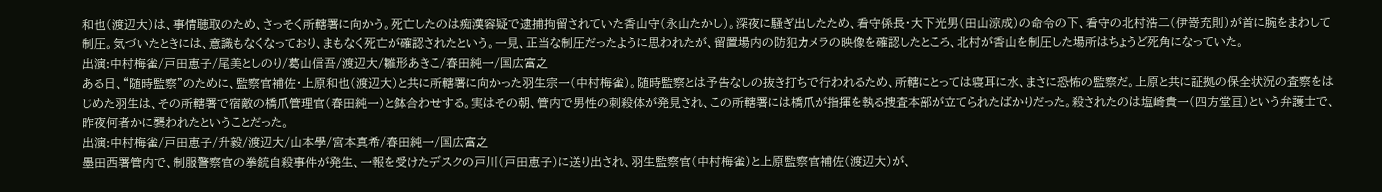和也(渡辺大)は、事情聴取のため、さっそく所轄署に向かう。死亡したのは痴漢容疑で逮捕拘留されていた香山守(永山たかし)。深夜に騒ぎ出したため、看守係長・大下光男(田山涼成)の命令の下、看守の北村浩二(伊嵜充則)が首に腕をまわして制圧。気づいたときには、意識もなくなっており、まもなく死亡が確認されたという。一見、正当な制圧だったように思われたが、留置場内の防犯カメラの映像を確認したところ、北村が香山を制圧した場所はちょうど死角になっていた。
出演:中村梅雀/戸田恵子/尾美としのり/葛山信吾/渡辺大/雛形あきこ/春田純一/国広富之
ある日、“随時監察”のために、監察官補佐・上原和也(渡辺大)と共に所轄署に向かった羽生宗一(中村梅雀)。随時監察とは予告なしの抜き打ちで行われるため、所轄にとっては寝耳に水、まさに恐怖の監察だ。上原と共に証拠の保全状況の査察をはじめた羽生は、その所轄署で宿敵の橋爪管理官(春田純一)と鉢合わせする。実はその朝、管内で男性の刺殺体が発見され、この所轄署には橋爪が指揮を執る捜査本部が立てられたばかりだった。殺されたのは塩崎貴一(四方堂亘)という弁護士で、昨夜何者かに襲われたということだった。
出演:中村梅雀/戸田恵子/升毅/渡辺大/山本學/宮本真希/春田純一/国広富之
墨田西署管内で、制服警察官の拳銃自殺事件が発生、一報を受けたデスクの戸川(戸田恵子)に送り出され、羽生監察官(中村梅雀)と上原監察官補佐(渡辺大)が、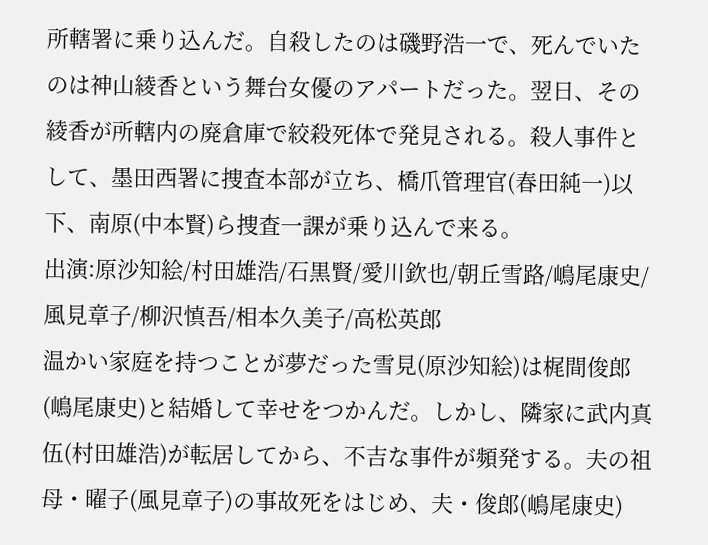所轄署に乗り込んだ。自殺したのは磯野浩一で、死んでいたのは神山綾香という舞台女優のアパートだった。翌日、その綾香が所轄内の廃倉庫で絞殺死体で発見される。殺人事件として、墨田西署に捜査本部が立ち、橋爪管理官(春田純一)以下、南原(中本賢)ら捜査一課が乗り込んで来る。
出演:原沙知絵/村田雄浩/石黒賢/愛川欽也/朝丘雪路/嶋尾康史/風見章子/柳沢慎吾/相本久美子/高松英郎
温かい家庭を持つことが夢だった雪見(原沙知絵)は梶間俊郎(嶋尾康史)と結婚して幸せをつかんだ。しかし、隣家に武内真伍(村田雄浩)が転居してから、不吉な事件が頻発する。夫の祖母・曜子(風見章子)の事故死をはじめ、夫・俊郎(嶋尾康史)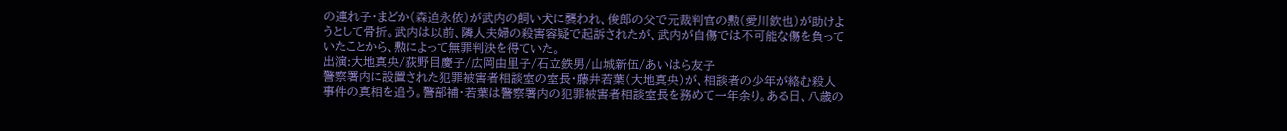の連れ子・まどか(森迫永依)が武内の飼い犬に襲われ、俊郎の父で元裁判官の勲(愛川欽也)が助けようとして骨折。武内は以前、隣人夫婦の殺害容疑で起訴されたが、武内が自傷では不可能な傷を負っていたことから、勲によって無罪判決を得ていた。
出演:大地真央/荻野目慶子/広岡由里子/石立鉄男/山城新伍/あいはら友子
警察署内に設置された犯罪被害者相談室の室長・藤井若葉(大地真央)が、相談者の少年が絡む殺人事件の真相を追う。警部補・若葉は警察署内の犯罪被害者相談室長を務めて一年余り。ある日、八歳の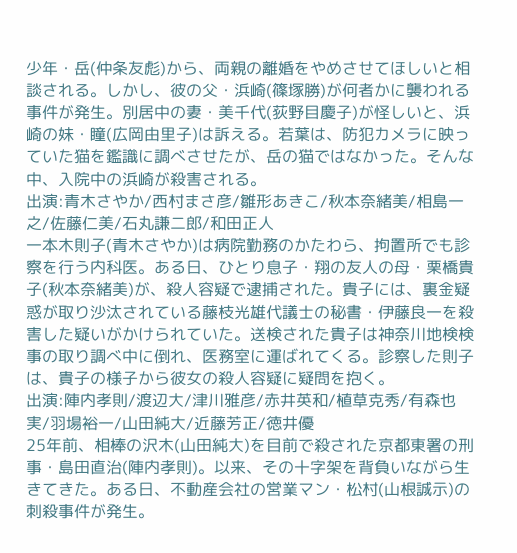少年・岳(仲条友彪)から、両親の離婚をやめさせてほしいと相談される。しかし、彼の父・浜崎(篠塚勝)が何者かに襲われる事件が発生。別居中の妻・美千代(荻野目慶子)が怪しいと、浜崎の妹・瞳(広岡由里子)は訴える。若葉は、防犯カメラに映っていた猫を鑑識に調べさせたが、岳の猫ではなかった。そんな中、入院中の浜崎が殺害される。
出演:青木さやか/西村まさ彦/雛形あきこ/秋本奈緒美/相島一之/佐藤仁美/石丸謙二郎/和田正人
一本木則子(青木さやか)は病院勤務のかたわら、拘置所でも診察を行う内科医。ある日、ひとり息子・翔の友人の母・栗橋貴子(秋本奈緒美)が、殺人容疑で逮捕された。貴子には、裏金疑惑が取り沙汰されている藤枝光雄代議士の秘書・伊藤良一を殺害した疑いがかけられていた。送検された貴子は神奈川地検検事の取り調べ中に倒れ、医務室に運ばれてくる。診察した則子は、貴子の様子から彼女の殺人容疑に疑問を抱く。
出演:陣内孝則/渡辺大/津川雅彦/赤井英和/植草克秀/有森也実/羽場裕一/山田純大/近藤芳正/徳井優
25年前、相棒の沢木(山田純大)を目前で殺された京都東署の刑事・島田直治(陣内孝則)。以来、その十字架を背負いながら生きてきた。ある日、不動産会社の営業マン・松村(山根誠示)の刺殺事件が発生。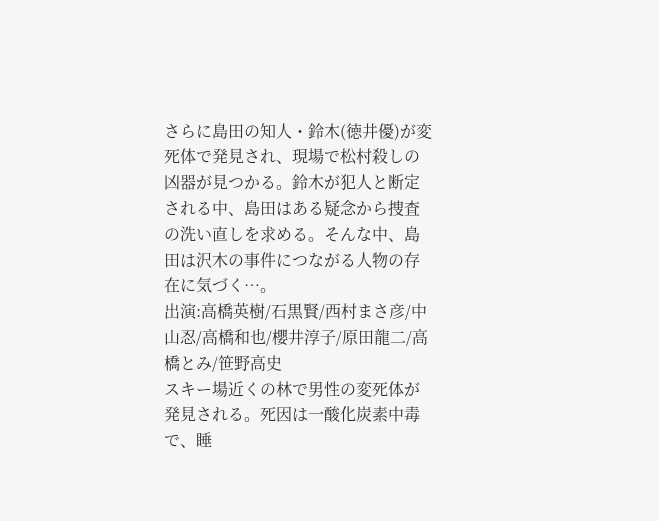さらに島田の知人・鈴木(徳井優)が変死体で発見され、現場で松村殺しの凶器が見つかる。鈴木が犯人と断定される中、島田はある疑念から捜査の洗い直しを求める。そんな中、島田は沢木の事件につながる人物の存在に気づく…。
出演:高橋英樹/石黒賢/西村まさ彦/中山忍/高橋和也/櫻井淳子/原田龍二/高橋とみ/笹野高史
スキー場近くの林で男性の変死体が発見される。死因は一酸化炭素中毒で、睡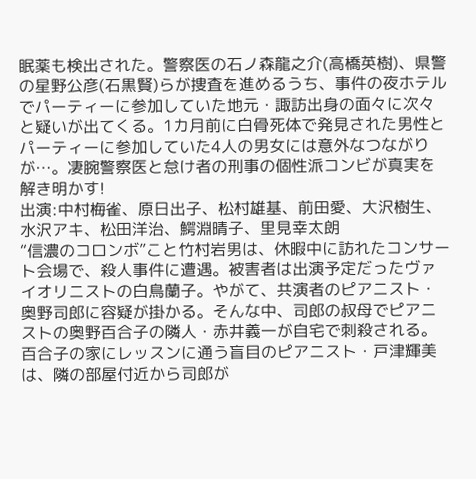眠薬も検出された。警察医の石ノ森龍之介(高橋英樹)、県警の星野公彦(石黒賢)らが捜査を進めるうち、事件の夜ホテルでパーティーに参加していた地元・諏訪出身の面々に次々と疑いが出てくる。1カ月前に白骨死体で発見された男性とパーティーに参加していた4人の男女には意外なつながりが…。凄腕警察医と怠け者の刑事の個性派コンビが真実を解き明かす!
出演:中村梅雀、原日出子、松村雄基、前田愛、大沢樹生、水沢アキ、松田洋治、鰐淵晴子、里見幸太朗
“信濃のコロンボ”こと竹村岩男は、休暇中に訪れたコンサート会場で、殺人事件に遭遇。被害者は出演予定だったヴァイオリニストの白鳥蘭子。やがて、共演者のピアニスト・奥野司郎に容疑が掛かる。そんな中、司郎の叔母でピアニストの奥野百合子の隣人・赤井義一が自宅で刺殺される。百合子の家にレッスンに通う盲目のピアニスト・戸津輝美は、隣の部屋付近から司郎が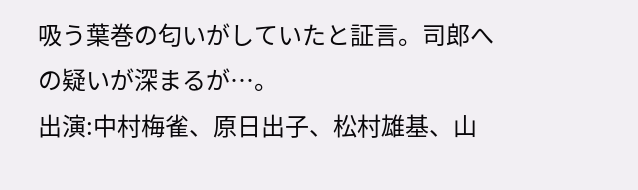吸う葉巻の匂いがしていたと証言。司郎への疑いが深まるが…。
出演:中村梅雀、原日出子、松村雄基、山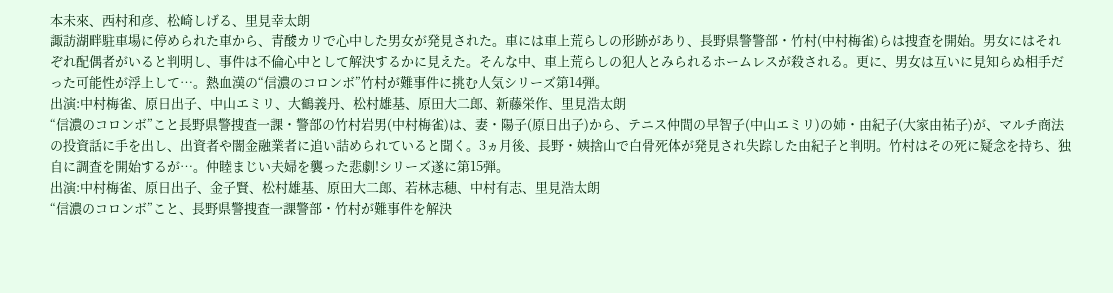本未來、西村和彦、松崎しげる、里見幸太朗
諏訪湖畔駐車場に停められた車から、青酸カリで心中した男女が発見された。車には車上荒らしの形跡があり、長野県警警部・竹村(中村梅雀)らは捜査を開始。男女にはそれぞれ配偶者がいると判明し、事件は不倫心中として解決するかに見えた。そんな中、車上荒らしの犯人とみられるホームレスが殺される。更に、男女は互いに見知らぬ相手だった可能性が浮上して…。熱血漢の“信濃のコロンボ”竹村が難事件に挑む人気シリーズ第14弾。
出演:中村梅雀、原日出子、中山エミリ、大鶴義丹、松村雄基、原田大二郎、新藤栄作、里見浩太朗
“信濃のコロンボ”こと長野県警捜査一課・警部の竹村岩男(中村梅雀)は、妻・陽子(原日出子)から、テニス仲間の早智子(中山エミリ)の姉・由紀子(大家由祐子)が、マルチ商法の投資話に手を出し、出資者や闇金融業者に追い詰められていると聞く。3ヵ月後、長野・姨捨山で白骨死体が発見され失踪した由紀子と判明。竹村はその死に疑念を持ち、独自に調査を開始するが…。仲睦まじい夫婦を襲った悲劇!シリーズ遂に第15弾。
出演:中村梅雀、原日出子、金子賢、松村雄基、原田大二郎、若林志穂、中村有志、里見浩太朗
“信濃のコロンボ”こと、長野県警捜査一課警部・竹村が難事件を解決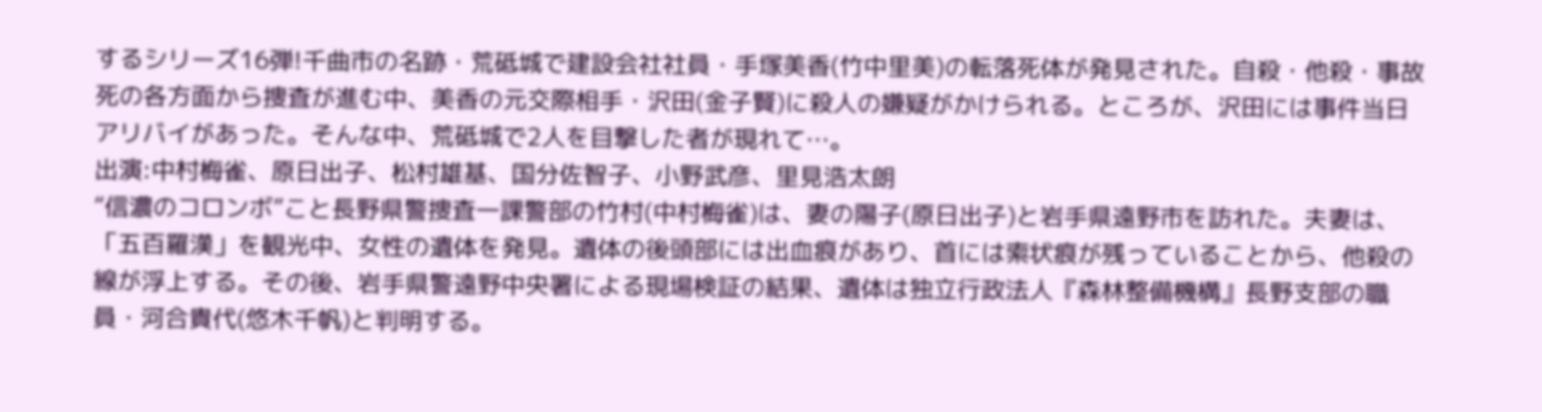するシリーズ16弾!千曲市の名跡・荒砥城で建設会社社員・手塚美香(竹中里美)の転落死体が発見された。自殺・他殺・事故死の各方面から捜査が進む中、美香の元交際相手・沢田(金子賢)に殺人の嫌疑がかけられる。ところが、沢田には事件当日アリバイがあった。そんな中、荒砥城で2人を目撃した者が現れて…。
出演:中村梅雀、原日出子、松村雄基、国分佐智子、小野武彦、里見浩太朗
“信濃のコロンボ”こと長野県警捜査一課警部の竹村(中村梅雀)は、妻の陽子(原日出子)と岩手県遠野市を訪れた。夫妻は、「五百羅漢」を観光中、女性の遺体を発見。遺体の後頭部には出血痕があり、首には索状痕が残っていることから、他殺の線が浮上する。その後、岩手県警遠野中央署による現場検証の結果、遺体は独立行政法人『森林整備機構』長野支部の職員・河合貴代(悠木千帆)と判明する。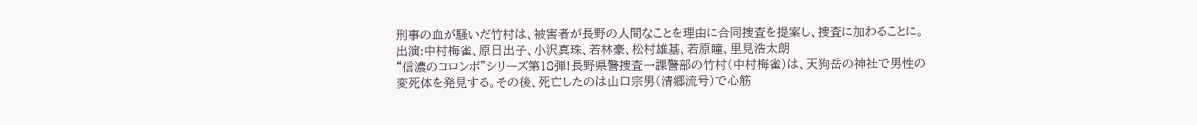刑事の血が騒いだ竹村は、被害者が長野の人間なことを理由に合同捜査を提案し、捜査に加わることに。
出演:中村梅雀、原日出子、小沢真珠、若林豪、松村雄基、若原瞳、里見浩太朗
“信濃のコロンボ”シリーズ第18弾!長野県警捜査一課警部の竹村(中村梅雀)は、天狗岳の神社で男性の変死体を発見する。その後、死亡したのは山口宗男(清郷流号)で心筋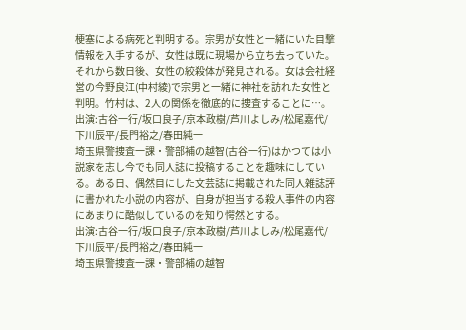梗塞による病死と判明する。宗男が女性と一緒にいた目撃情報を入手するが、女性は既に現場から立ち去っていた。それから数日後、女性の絞殺体が発見される。女は会社経営の今野良江(中村綾)で宗男と一緒に神社を訪れた女性と判明。竹村は、2人の関係を徹底的に捜査することに…。
出演:古谷一行/坂口良子/京本政樹/芦川よしみ/松尾嘉代/下川辰平/長門裕之/春田純一
埼玉県警捜査一課・警部補の越智(古谷一行)はかつては小説家を志し今でも同人誌に投稿することを趣味にしている。ある日、偶然目にした文芸誌に掲載された同人雑誌評に書かれた小説の内容が、自身が担当する殺人事件の内容にあまりに酷似しているのを知り愕然とする。
出演:古谷一行/坂口良子/京本政樹/芦川よしみ/松尾嘉代/下川辰平/長門裕之/春田純一
埼玉県警捜査一課・警部補の越智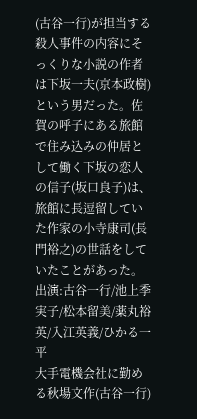(古谷一行)が担当する殺人事件の内容にそっくりな小説の作者は下坂一夫(京本政樹)という男だった。佐賀の呼子にある旅館で住み込みの仲居として働く下坂の恋人の信子(坂口良子)は、旅館に長逗留していた作家の小寺康司(長門裕之)の世話をしていたことがあった。
出演:古谷一行/池上季実子/松本留美/薬丸裕英/入江英義/ひかる一平
大手電機会社に勤める秋場文作(古谷一行)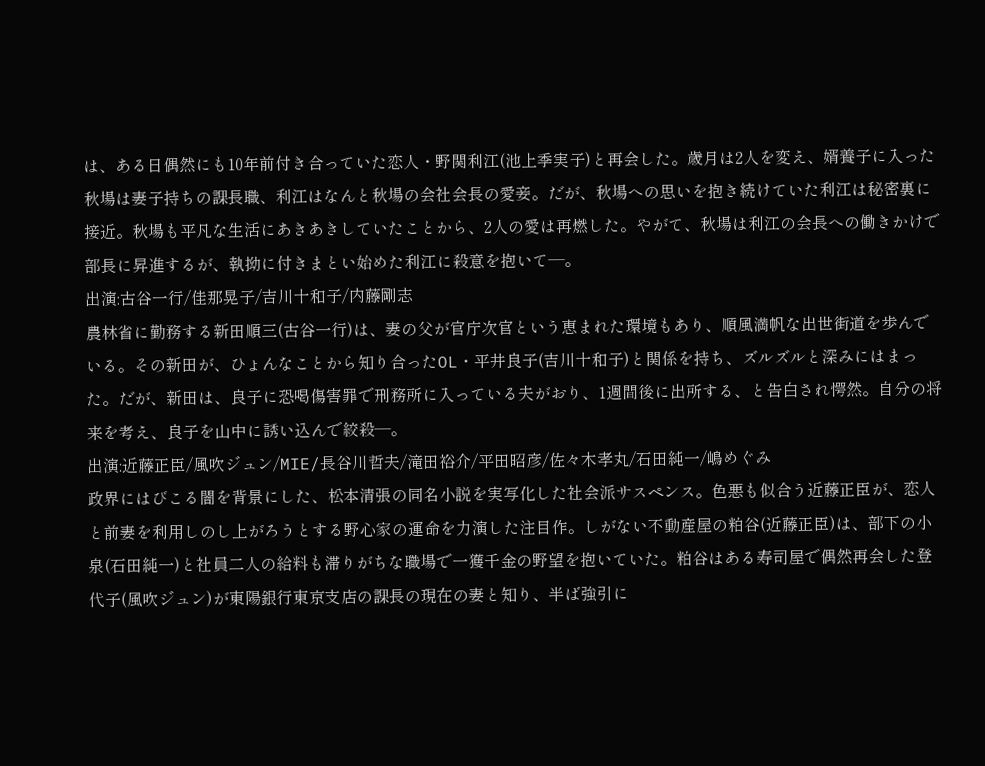は、ある日偶然にも10年前付き合っていた恋人・野関利江(池上季実子)と再会した。歳月は2人を変え、婿養子に入った秋場は妻子持ちの課長職、利江はなんと秋場の会社会長の愛妾。だが、秋場への思いを抱き続けていた利江は秘密裏に接近。秋場も平凡な生活にあきあきしていたことから、2人の愛は再燃した。やがて、秋場は利江の会長への働きかけで部長に昇進するが、執拗に付きまとい始めた利江に殺意を抱いて―。
出演:古谷一行/佳那晃子/吉川十和子/内藤剛志
農林省に勤務する新田順三(古谷一行)は、妻の父が官庁次官という恵まれた環境もあり、順風満帆な出世街道を歩んでいる。その新田が、ひょんなことから知り合ったOL・平井良子(吉川十和子)と関係を持ち、ズルズルと深みにはまった。だが、新田は、良子に恐喝傷害罪で刑務所に入っている夫がおり、1週間後に出所する、と告白され愕然。自分の将来を考え、良子を山中に誘い込んで絞殺―。
出演:近藤正臣/風吹ジュン/MIE/長谷川哲夫/滝田裕介/平田昭彦/佐々木孝丸/石田純一/嶋めぐみ
政界にはびこる闇を背景にした、松本清張の同名小説を実写化した社会派サスペンス。色悪も似合う近藤正臣が、恋人と前妻を利用しのし上がろうとする野心家の運命を力演した注目作。しがない不動産屋の粕谷(近藤正臣)は、部下の小泉(石田純一)と社員二人の給料も滞りがちな職場で一獲千金の野望を抱いていた。粕谷はある寿司屋で偶然再会した登代子(風吹ジュン)が東陽銀行東京支店の課長の現在の妻と知り、半ば強引に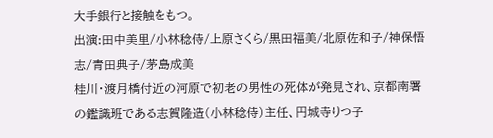大手銀行と接触をもつ。
出演:田中美里/小林稔侍/上原さくら/黒田福美/北原佐和子/神保悟志/青田典子/茅島成美
桂川・渡月橋付近の河原で初老の男性の死体が発見され、京都南署の鑑識班である志賀隆造(小林稔侍)主任、円城寺りつ子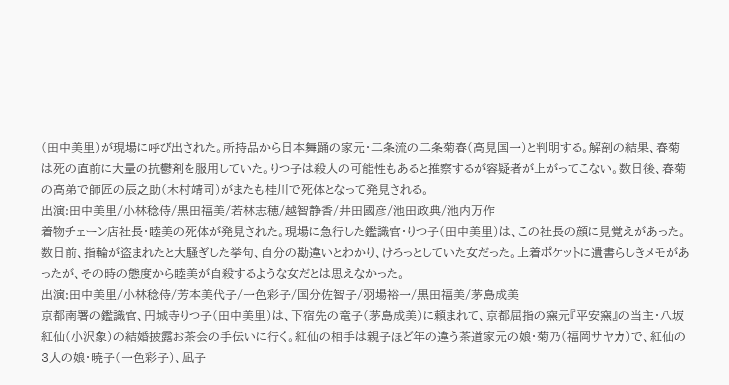(田中美里)が現場に呼び出された。所持品から日本舞踊の家元・二条流の二条菊春(高見国一)と判明する。解剖の結果、春菊は死の直前に大量の抗鬱剤を服用していた。りつ子は殺人の可能性もあると推察するが容疑者が上がってこない。数日後、春菊の高弟で師匠の辰之助(木村靖司)がまたも桂川で死体となって発見される。
出演:田中美里/小林稔侍/黒田福美/若林志穂/越智静香/井田國彦/池田政典/池内万作
着物チェーン店社長・睦美の死体が発見された。現場に急行した鑑識官・りつ子(田中美里)は、この社長の顔に見覚えがあった。数日前、指輪が盗まれたと大騒ぎした挙句、自分の勘違いとわかり、けろっとしていた女だった。上着ポケットに遺書らしきメモがあったが、その時の態度から睦美が自殺するような女だとは思えなかった。
出演:田中美里/小林稔侍/芳本美代子/一色彩子/国分佐智子/羽場裕一/黒田福美/茅島成美
京都南署の鑑識官、円城寺りつ子(田中美里)は、下宿先の竜子(茅島成美)に頼まれて、京都屈指の窯元『平安窯』の当主・八坂紅仙(小沢象)の結婚披露お茶会の手伝いに行く。紅仙の相手は親子ほど年の違う茶道家元の娘・菊乃(福岡サヤカ)で、紅仙の3人の娘・暁子(一色彩子)、凪子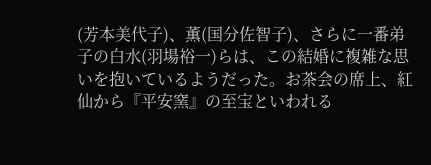(芳本美代子)、薫(国分佐智子)、さらに一番弟子の白水(羽場裕一)らは、この結婚に複雑な思いを抱いているようだった。お茶会の席上、紅仙から『平安窯』の至宝といわれる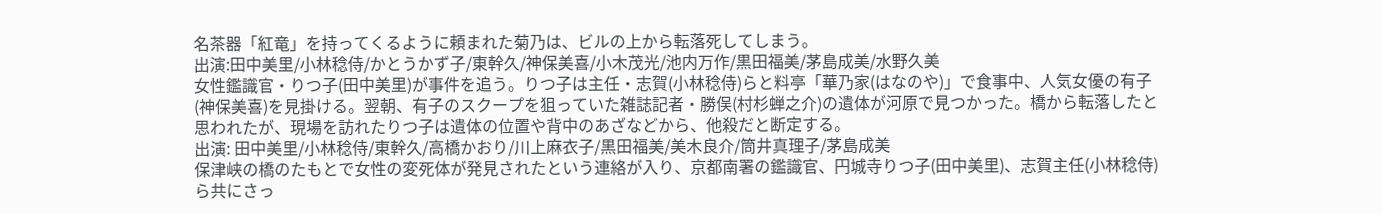名茶器「紅竜」を持ってくるように頼まれた菊乃は、ビルの上から転落死してしまう。
出演:田中美里/小林稔侍/かとうかず子/東幹久/神保美喜/小木茂光/池内万作/黒田福美/茅島成美/水野久美
女性鑑識官・りつ子(田中美里)が事件を追う。りつ子は主任・志賀(小林稔侍)らと料亭「華乃家(はなのや)」で食事中、人気女優の有子(神保美喜)を見掛ける。翌朝、有子のスクープを狙っていた雑誌記者・勝俣(村杉蝉之介)の遺体が河原で見つかった。橋から転落したと思われたが、現場を訪れたりつ子は遺体の位置や背中のあざなどから、他殺だと断定する。
出演: 田中美里/小林稔侍/東幹久/高橋かおり/川上麻衣子/黒田福美/美木良介/筒井真理子/茅島成美
保津峡の橋のたもとで女性の変死体が発見されたという連絡が入り、京都南署の鑑識官、円城寺りつ子(田中美里)、志賀主任(小林稔侍)ら共にさっ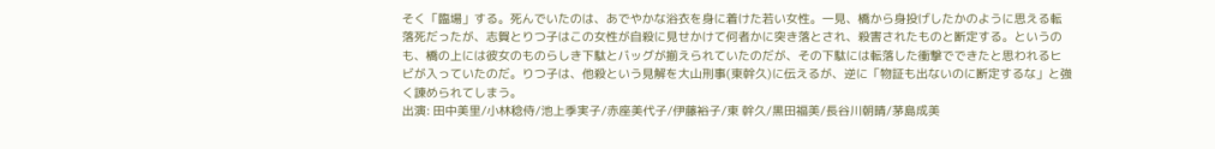そく「臨場」する。死んでいたのは、あでやかな浴衣を身に着けた若い女性。一見、橋から身投げしたかのように思える転落死だったが、志賀とりつ子はこの女性が自殺に見せかけて何者かに突き落とされ、殺害されたものと断定する。というのも、橋の上には彼女のものらしき下駄とバッグが揃えられていたのだが、その下駄には転落した衝撃でできたと思われるヒビが入っていたのだ。りつ子は、他殺という見解を大山刑事(東幹久)に伝えるが、逆に「物証も出ないのに断定するな」と強く諌められてしまう。
出演: 田中美里/小林稔侍/池上季実子/赤座美代子/伊藤裕子/東 幹久/黒田福美/長谷川朝晴/茅島成美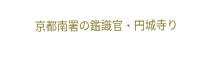京都南署の鑑識官・円城寺り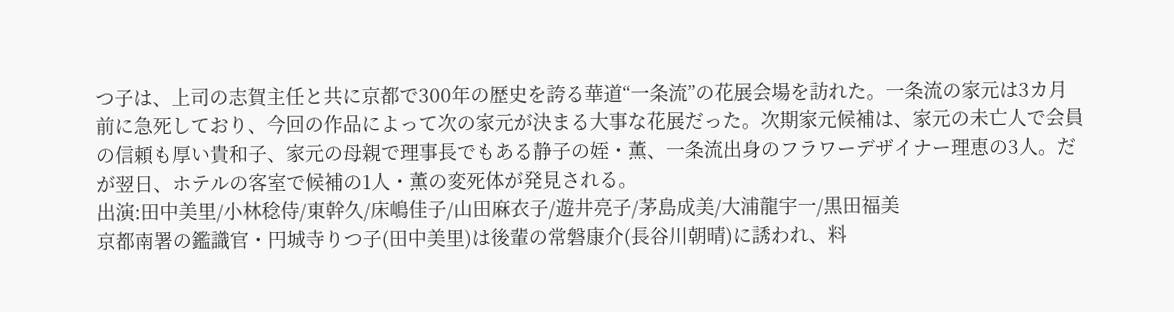つ子は、上司の志賀主任と共に京都で300年の歴史を誇る華道“一条流”の花展会場を訪れた。一条流の家元は3カ月前に急死しており、今回の作品によって次の家元が決まる大事な花展だった。次期家元候補は、家元の未亡人で会員の信頼も厚い貴和子、家元の母親で理事長でもある静子の姪・薫、一条流出身のフラワーデザイナー理恵の3人。だが翌日、ホテルの客室で候補の1人・薫の変死体が発見される。
出演:田中美里/小林稔侍/東幹久/床嶋佳子/山田麻衣子/遊井亮子/茅島成美/大浦龍宇一/黒田福美
京都南署の鑑識官・円城寺りつ子(田中美里)は後輩の常磐康介(長谷川朝晴)に誘われ、料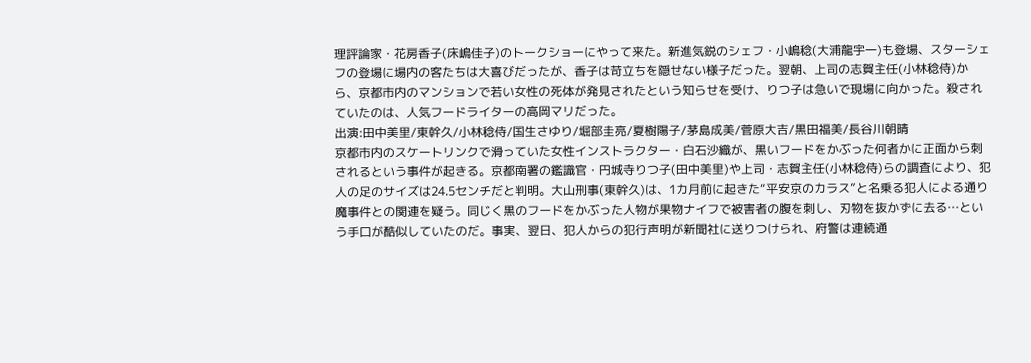理評論家・花房香子(床嶋佳子)のトークショーにやって来た。新進気鋭のシェフ・小嶋稔(大浦龍宇一)も登場、スターシェフの登場に場内の客たちは大喜びだったが、香子は苛立ちを隠せない様子だった。翌朝、上司の志賀主任(小林稔侍)から、京都市内のマンションで若い女性の死体が発見されたという知らせを受け、りつ子は急いで現場に向かった。殺されていたのは、人気フードライターの高岡マリだった。
出演:田中美里/東幹久/小林稔侍/国生さゆり/堀部圭亮/夏樹陽子/茅島成美/菅原大吉/黒田福美/長谷川朝晴
京都市内のスケートリンクで滑っていた女性インストラクター・白石沙織が、黒いフードをかぶった何者かに正面から刺されるという事件が起きる。京都南署の鑑識官・円城寺りつ子(田中美里)や上司・志賀主任(小林稔侍)らの調査により、犯人の足のサイズは24.5センチだと判明。大山刑事(東幹久)は、1カ月前に起きた“平安京のカラス”と名乗る犯人による通り魔事件との関連を疑う。同じく黒のフードをかぶった人物が果物ナイフで被害者の腹を刺し、刃物を抜かずに去る…という手口が酷似していたのだ。事実、翌日、犯人からの犯行声明が新聞社に送りつけられ、府警は連続通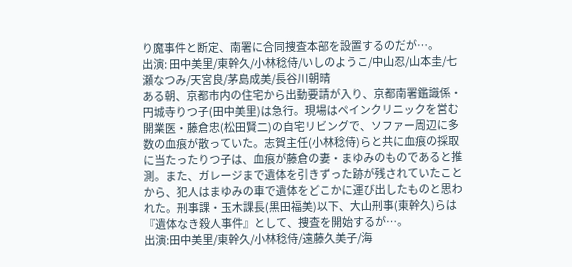り魔事件と断定、南署に合同捜査本部を設置するのだが…。
出演: 田中美里/東幹久/小林稔侍/いしのようこ/中山忍/山本圭/七瀬なつみ/天宮良/茅島成美/長谷川朝晴
ある朝、京都市内の住宅から出動要請が入り、京都南署鑑識係・円城寺りつ子(田中美里)は急行。現場はペインクリニックを営む開業医・藤倉忠(松田賢二)の自宅リビングで、ソファー周辺に多数の血痕が散っていた。志賀主任(小林稔侍)らと共に血痕の採取に当たったりつ子は、血痕が藤倉の妻・まゆみのものであると推測。また、ガレージまで遺体を引きずった跡が残されていたことから、犯人はまゆみの車で遺体をどこかに運び出したものと思われた。刑事課・玉木課長(黒田福美)以下、大山刑事(東幹久)らは『遺体なき殺人事件』として、捜査を開始するが…。
出演:田中美里/東幹久/小林稔侍/遠藤久美子/海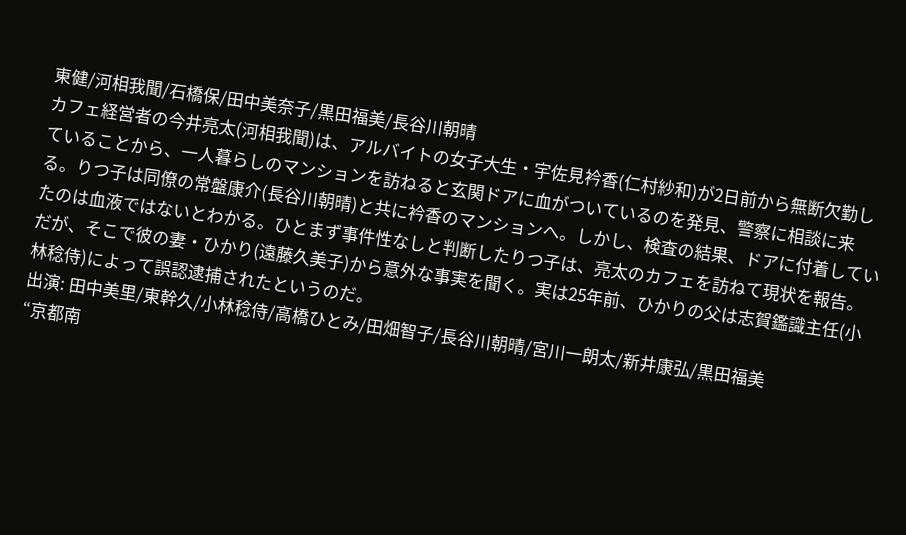東健/河相我聞/石橋保/田中美奈子/黒田福美/長谷川朝晴
カフェ経営者の今井亮太(河相我聞)は、アルバイトの女子大生・宇佐見衿香(仁村紗和)が2日前から無断欠勤していることから、一人暮らしのマンションを訪ねると玄関ドアに血がついているのを発見、警察に相談に来る。りつ子は同僚の常盤康介(長谷川朝晴)と共に衿香のマンションへ。しかし、検査の結果、ドアに付着していたのは血液ではないとわかる。ひとまず事件性なしと判断したりつ子は、亮太のカフェを訪ねて現状を報告。だが、そこで彼の妻・ひかり(遠藤久美子)から意外な事実を聞く。実は25年前、ひかりの父は志賀鑑識主任(小林稔侍)によって誤認逮捕されたというのだ。
出演: 田中美里/東幹久/小林稔侍/高橋ひとみ/田畑智子/長谷川朝晴/宮川一朗太/新井康弘/黒田福美
“京都南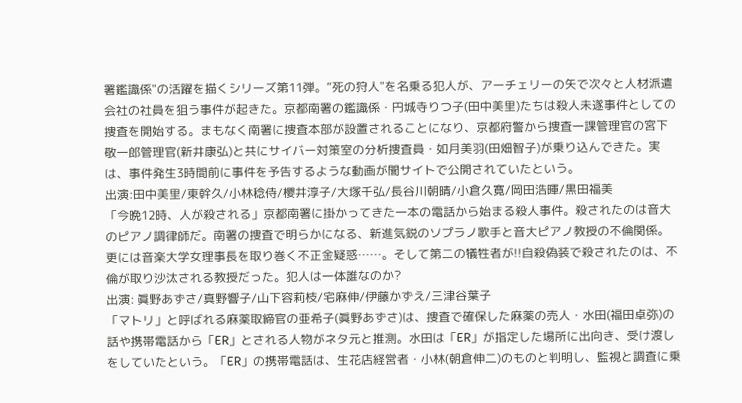署鑑識係"の活躍を描くシリーズ第11弾。“死の狩人"を名乗る犯人が、アーチェリーの矢で次々と人材派遣会社の社員を狙う事件が起きた。京都南署の鑑識係・円城寺りつ子(田中美里)たちは殺人未遂事件としての捜査を開始する。まもなく南署に捜査本部が設置されることになり、京都府警から捜査一課管理官の宮下敬一郎管理官(新井康弘)と共にサイバー対策室の分析捜査員・如月美羽(田畑智子)が乗り込んできた。実は、事件発生3時間前に事件を予告するような動画が闇サイトで公開されていたという。
出演:田中美里/東幹久/小林稔侍/櫻井淳子/大塚千弘/長谷川朝晴/小倉久寛/岡田浩暉/黒田福美
「今晩12時、人が殺される」京都南署に掛かってきた一本の電話から始まる殺人事件。殺されたのは音大のピアノ調律師だ。南署の捜査で明らかになる、新進気鋭のソプラノ歌手と音大ピアノ教授の不倫関係。更には音楽大学女理事長を取り巻く不正金疑惑……。そして第二の犠牲者が!!自殺偽装で殺されたのは、不倫が取り沙汰される教授だった。犯人は一体誰なのか?
出演: 眞野あずさ/真野響子/山下容莉枝/宅麻伸/伊藤かずえ/三津谷葉子
「マトリ」と呼ばれる麻薬取締官の亜希子(眞野あずさ)は、捜査で確保した麻薬の売人・水田(福田卓弥)の話や携帯電話から「ER」とされる人物がネタ元と推測。水田は「ER」が指定した場所に出向き、受け渡しをしていたという。「ER」の携帯電話は、生花店経営者・小林(朝倉伸二)のものと判明し、監視と調査に乗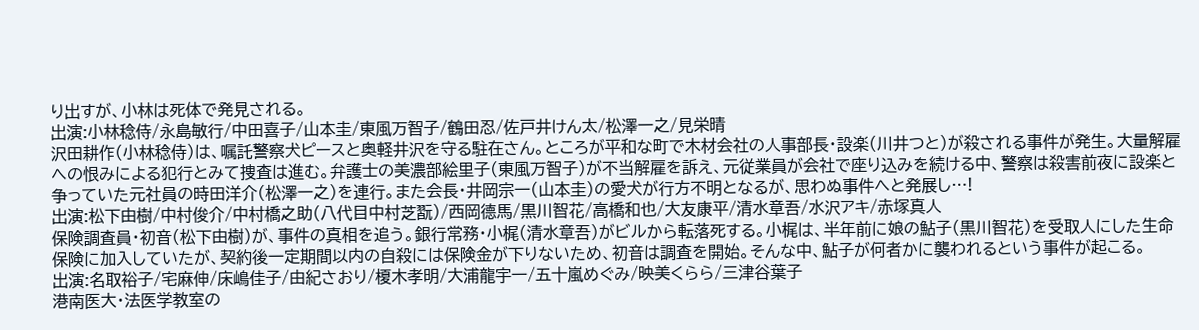り出すが、小林は死体で発見される。
出演:小林稔侍/永島敏行/中田喜子/山本圭/東風万智子/鶴田忍/佐戸井けん太/松澤一之/見栄晴
沢田耕作(小林稔侍)は、嘱託警察犬ピースと奥軽井沢を守る駐在さん。ところが平和な町で木材会社の人事部長・設楽(川井つと)が殺される事件が発生。大量解雇への恨みによる犯行とみて捜査は進む。弁護士の美濃部絵里子(東風万智子)が不当解雇を訴え、元従業員が会社で座り込みを続ける中、警察は殺害前夜に設楽と争っていた元社員の時田洋介(松澤一之)を連行。また会長・井岡宗一(山本圭)の愛犬が行方不明となるが、思わぬ事件へと発展し…!
出演:松下由樹/中村俊介/中村橋之助(八代目中村芝翫)/西岡德馬/黒川智花/高橋和也/大友康平/清水章吾/水沢アキ/赤塚真人
保険調査員・初音(松下由樹)が、事件の真相を追う。銀行常務・小梶(清水章吾)がビルから転落死する。小梶は、半年前に娘の鮎子(黒川智花)を受取人にした生命保険に加入していたが、契約後一定期間以内の自殺には保険金が下りないため、初音は調査を開始。そんな中、鮎子が何者かに襲われるという事件が起こる。
出演:名取裕子/宅麻伸/床嶋佳子/由紀さおり/榎木孝明/大浦龍宇一/五十嵐めぐみ/映美くらら/三津谷葉子
港南医大・法医学教室の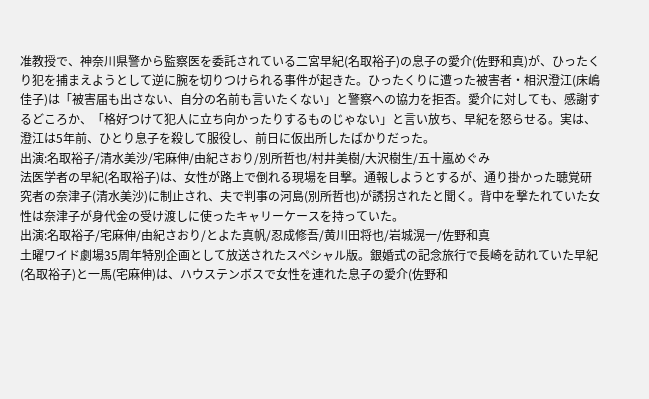准教授で、神奈川県警から監察医を委託されている二宮早紀(名取裕子)の息子の愛介(佐野和真)が、ひったくり犯を捕まえようとして逆に腕を切りつけられる事件が起きた。ひったくりに遭った被害者・相沢澄江(床嶋佳子)は「被害届も出さない、自分の名前も言いたくない」と警察への協力を拒否。愛介に対しても、感謝するどころか、「格好つけて犯人に立ち向かったりするものじゃない」と言い放ち、早紀を怒らせる。実は、澄江は5年前、ひとり息子を殺して服役し、前日に仮出所したばかりだった。
出演:名取裕子/清水美沙/宅麻伸/由紀さおり/別所哲也/村井美樹/大沢樹生/五十嵐めぐみ
法医学者の早紀(名取裕子)は、女性が路上で倒れる現場を目撃。通報しようとするが、通り掛かった聴覚研究者の奈津子(清水美沙)に制止され、夫で判事の河島(別所哲也)が誘拐されたと聞く。背中を撃たれていた女性は奈津子が身代金の受け渡しに使ったキャリーケースを持っていた。
出演:名取裕子/宅麻伸/由紀さおり/とよた真帆/忍成修吾/黄川田将也/岩城滉一/佐野和真
土曜ワイド劇場35周年特別企画として放送されたスペシャル版。銀婚式の記念旅行で長崎を訪れていた早紀(名取裕子)と一馬(宅麻伸)は、ハウステンボスで女性を連れた息子の愛介(佐野和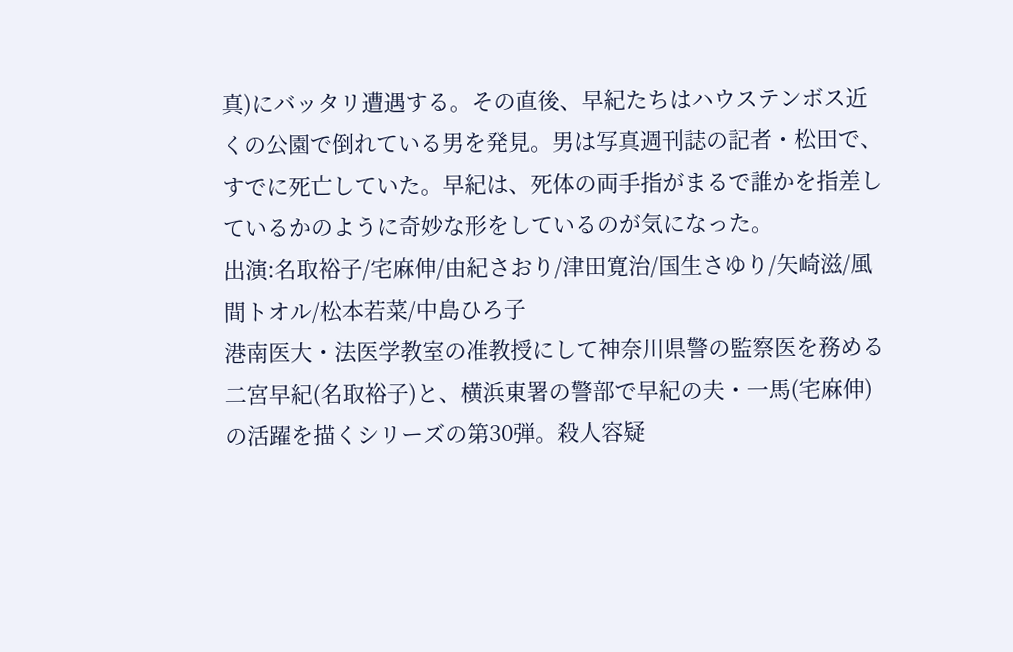真)にバッタリ遭遇する。その直後、早紀たちはハウステンボス近くの公園で倒れている男を発見。男は写真週刊誌の記者・松田で、すでに死亡していた。早紀は、死体の両手指がまるで誰かを指差しているかのように奇妙な形をしているのが気になった。
出演:名取裕子/宅麻伸/由紀さおり/津田寛治/国生さゆり/矢崎滋/風間トオル/松本若菜/中島ひろ子
港南医大・法医学教室の准教授にして神奈川県警の監察医を務める二宮早紀(名取裕子)と、横浜東署の警部で早紀の夫・一馬(宅麻伸)の活躍を描くシリーズの第30弾。殺人容疑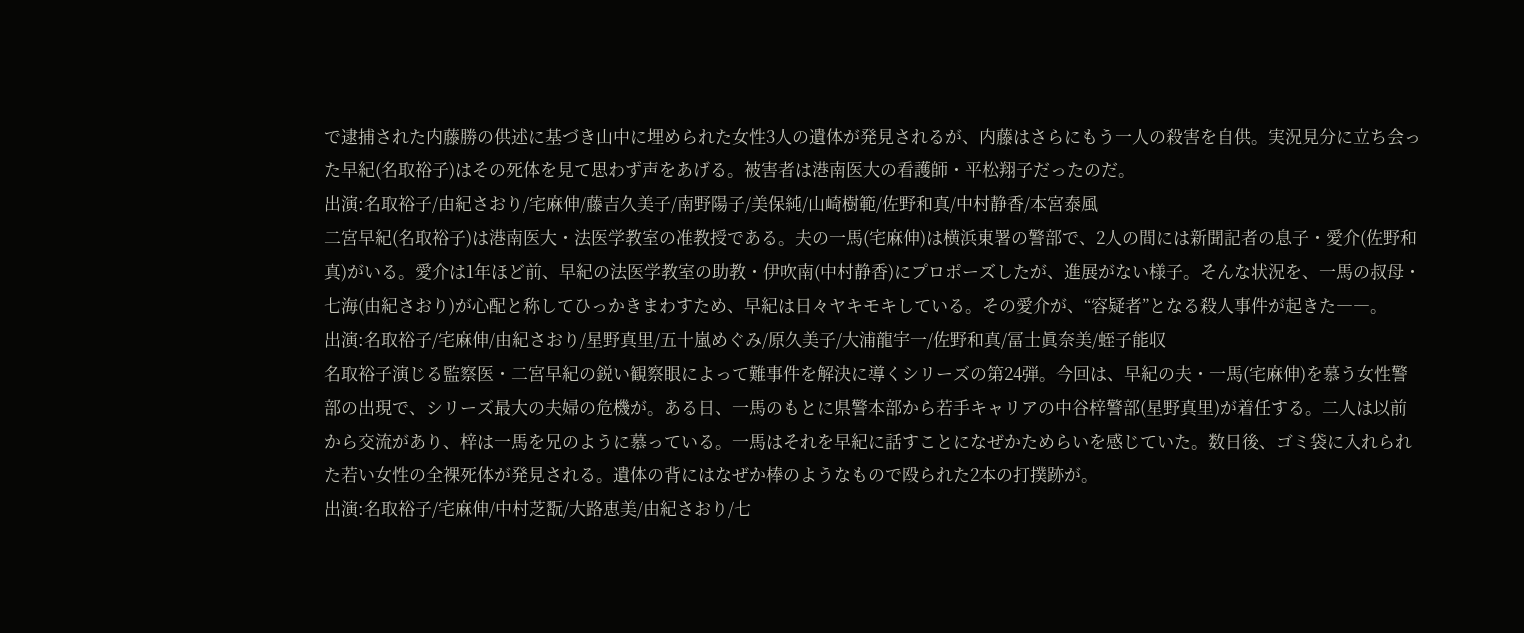で逮捕された内藤勝の供述に基づき山中に埋められた女性3人の遺体が発見されるが、内藤はさらにもう一人の殺害を自供。実況見分に立ち会った早紀(名取裕子)はその死体を見て思わず声をあげる。被害者は港南医大の看護師・平松翔子だったのだ。
出演:名取裕子/由紀さおり/宅麻伸/藤吉久美子/南野陽子/美保純/山崎樹範/佐野和真/中村静香/本宮泰風
二宮早紀(名取裕子)は港南医大・法医学教室の准教授である。夫の一馬(宅麻伸)は横浜東署の警部で、2人の間には新聞記者の息子・愛介(佐野和真)がいる。愛介は1年ほど前、早紀の法医学教室の助教・伊吹南(中村静香)にプロポーズしたが、進展がない様子。そんな状況を、一馬の叔母・七海(由紀さおり)が心配と称してひっかきまわすため、早紀は日々ヤキモキしている。その愛介が、“容疑者”となる殺人事件が起きた――。
出演:名取裕子/宅麻伸/由紀さおり/星野真里/五十嵐めぐみ/原久美子/大浦龍宇一/佐野和真/冨士眞奈美/蛭子能収
名取裕子演じる監察医・二宮早紀の鋭い観察眼によって難事件を解決に導くシリーズの第24弾。今回は、早紀の夫・一馬(宅麻伸)を慕う女性警部の出現で、シリーズ最大の夫婦の危機が。ある日、一馬のもとに県警本部から若手キャリアの中谷梓警部(星野真里)が着任する。二人は以前から交流があり、梓は一馬を兄のように慕っている。一馬はそれを早紀に話すことになぜかためらいを感じていた。数日後、ゴミ袋に入れられた若い女性の全裸死体が発見される。遺体の背にはなぜか棒のようなもので殴られた2本の打撲跡が。
出演:名取裕子/宅麻伸/中村芝翫/大路恵美/由紀さおり/七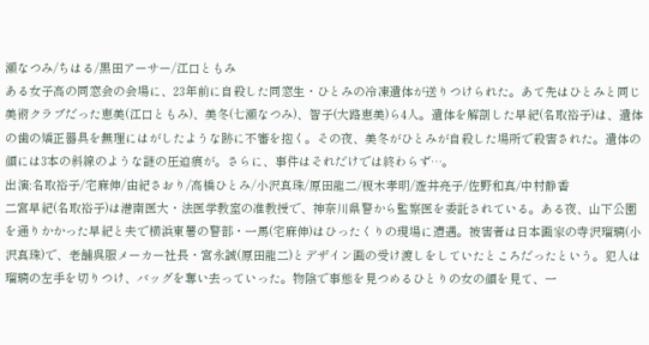瀬なつみ/ちはる/黒田アーサー/江口ともみ
ある女子高の同窓会の会場に、23年前に自殺した同窓生・ひとみの冷凍遺体が送りつけられた。あて先はひとみと同じ美術クラブだった恵美(江口ともみ)、美冬(七瀬なつみ)、智子(大路恵美)ら4人。遺体を解剖した早紀(名取裕子)は、遺体の歯の矯正器具を無理にはがしたような跡に不審を抱く。その夜、美冬がひとみが自殺した場所で殺害された。遺体の顔には3本の斜線のような謎の圧迫痕が。さらに、事件はそれだけでは終わらず…。
出演:名取裕子/宅麻伸/由紀さおり/高橋ひとみ/小沢真珠/原田龍二/榎木孝明/遊井亮子/佐野和真/中村静香
二宮早紀(名取裕子)は港南医大・法医学教室の准教授で、神奈川県警から監察医を委託されている。ある夜、山下公園を通りかかった早紀と夫で横浜東署の警部・一馬(宅麻伸)はひったくりの現場に遭遇。被害者は日本画家の寺沢瑠璃(小沢真珠)で、老舗呉服メーカー社長・宮永誠(原田龍二)とデザイン画の受け渡しをしていたところだったという。犯人は瑠璃の左手を切りつけ、バッグを奪い去っていった。物陰で事態を見つめるひとりの女の顔を見て、一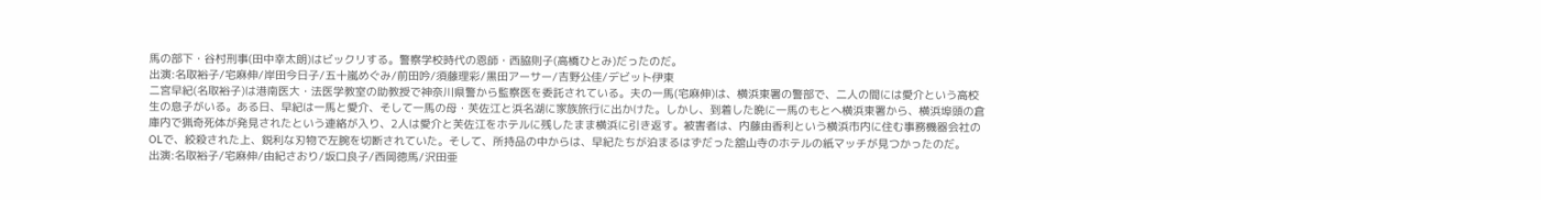馬の部下・谷村刑事(田中幸太朗)はビックリする。警察学校時代の恩師・西脇則子(高橋ひとみ)だったのだ。
出演:名取裕子/宅麻伸/岸田今日子/五十嵐めぐみ/前田吟/須藤理彩/黒田アーサー/吉野公佳/デビット伊東
二宮早紀(名取裕子)は港南医大・法医学教室の助教授で神奈川県警から監察医を委託されている。夫の一馬(宅麻伸)は、横浜東署の警部で、二人の間には愛介という高校生の息子がいる。ある日、早紀は一馬と愛介、そして一馬の母・芙佐江と浜名湖に家族旅行に出かけた。しかし、到着した晩に一馬のもとへ横浜東署から、横浜埠頭の倉庫内で猟奇死体が発見されたという連絡が入り、2人は愛介と芙佐江をホテルに残したまま横浜に引き返す。被害者は、内藤由香利という横浜市内に住む事務機器会社のOLで、絞殺された上、鋭利な刃物で左腕を切断されていた。そして、所持品の中からは、早紀たちが泊まるはずだった舘山寺のホテルの紙マッチが見つかったのだ。
出演:名取裕子/宅麻伸/由紀さおり/坂口良子/西岡徳馬/沢田亜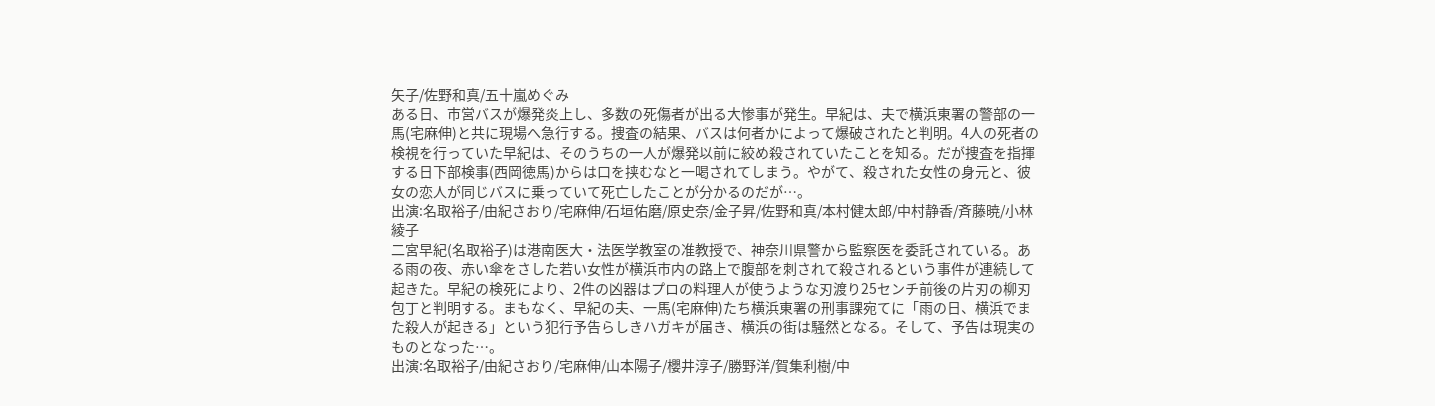矢子/佐野和真/五十嵐めぐみ
ある日、市営バスが爆発炎上し、多数の死傷者が出る大惨事が発生。早紀は、夫で横浜東署の警部の一馬(宅麻伸)と共に現場へ急行する。捜査の結果、バスは何者かによって爆破されたと判明。4人の死者の検視を行っていた早紀は、そのうちの一人が爆発以前に絞め殺されていたことを知る。だが捜査を指揮する日下部検事(西岡徳馬)からは口を挟むなと一喝されてしまう。やがて、殺された女性の身元と、彼女の恋人が同じバスに乗っていて死亡したことが分かるのだが…。
出演:名取裕子/由紀さおり/宅麻伸/石垣佑磨/原史奈/金子昇/佐野和真/本村健太郎/中村静香/斉藤暁/小林綾子
二宮早紀(名取裕子)は港南医大・法医学教室の准教授で、神奈川県警から監察医を委託されている。ある雨の夜、赤い傘をさした若い女性が横浜市内の路上で腹部を刺されて殺されるという事件が連続して起きた。早紀の検死により、2件の凶器はプロの料理人が使うような刃渡り25センチ前後の片刃の柳刃包丁と判明する。まもなく、早紀の夫、一馬(宅麻伸)たち横浜東署の刑事課宛てに「雨の日、横浜でまた殺人が起きる」という犯行予告らしきハガキが届き、横浜の街は騒然となる。そして、予告は現実のものとなった…。
出演:名取裕子/由紀さおり/宅麻伸/山本陽子/櫻井淳子/勝野洋/賀集利樹/中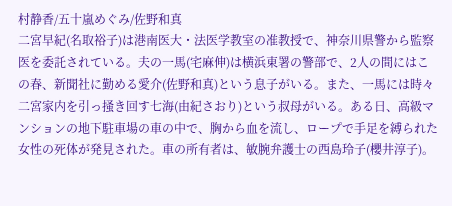村静香/五十嵐めぐみ/佐野和真
二宮早紀(名取裕子)は港南医大・法医学教室の准教授で、神奈川県警から監察医を委託されている。夫の一馬(宅麻伸)は横浜東署の警部で、2人の間にはこの春、新聞社に勤める愛介(佐野和真)という息子がいる。また、一馬には時々二宮家内を引っ掻き回す七海(由紀さおり)という叔母がいる。ある日、高級マンションの地下駐車場の車の中で、胸から血を流し、ロープで手足を縛られた女性の死体が発見された。車の所有者は、敏腕弁護士の西島玲子(櫻井淳子)。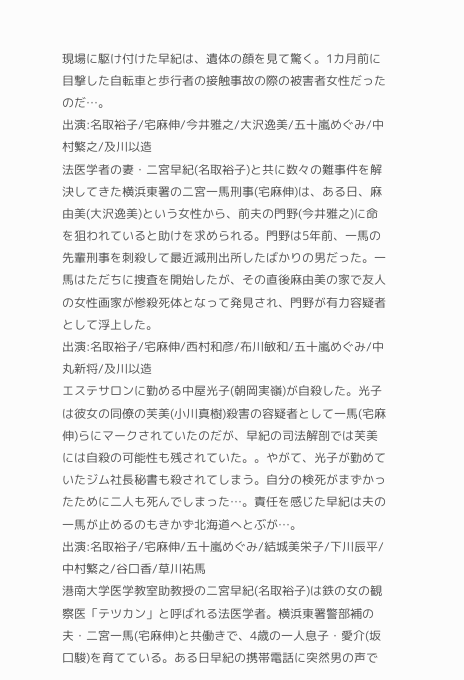現場に駆け付けた早紀は、遺体の顔を見て驚く。1カ月前に目撃した自転車と歩行者の接触事故の際の被害者女性だったのだ…。
出演:名取裕子/宅麻伸/今井雅之/大沢逸美/五十嵐めぐみ/中村繁之/及川以造
法医学者の妻・二宮早紀(名取裕子)と共に数々の難事件を解決してきた横浜東署の二宮一馬刑事(宅麻伸)は、ある日、麻由美(大沢逸美)という女性から、前夫の門野(今井雅之)に命を狙われていると助けを求められる。門野は5年前、一馬の先輩刑事を刺殺して最近減刑出所したばかりの男だった。一馬はただちに捜査を開始したが、その直後麻由美の家で友人の女性画家が惨殺死体となって発見され、門野が有力容疑者として浮上した。
出演:名取裕子/宅麻伸/西村和彦/布川敏和/五十嵐めぐみ/中丸新将/及川以造
エステサロンに勤める中屋光子(朝岡実嶺)が自殺した。光子は彼女の同僚の芙美(小川真樹)殺害の容疑者として一馬(宅麻伸)らにマークされていたのだが、早紀の司法解剖では芙美には自殺の可能性も残されていた。。やがて、光子が勤めていたジム社長秘書も殺されてしまう。自分の検死がまずかったために二人も死んでしまった…。責任を感じた早紀は夫の一馬が止めるのもきかず北海道へとぶが…。
出演:名取裕子/宅麻伸/五十嵐めぐみ/結城美栄子/下川辰平/中村繁之/谷口香/草川祐馬
港南大学医学教室助教授の二宮早紀(名取裕子)は鉄の女の観察医「テツカン」と呼ばれる法医学者。横浜東署警部補の夫・二宮一馬(宅麻伸)と共働きで、4歳の一人息子・愛介(坂口駿)を育てている。ある日早紀の携帯電話に突然男の声で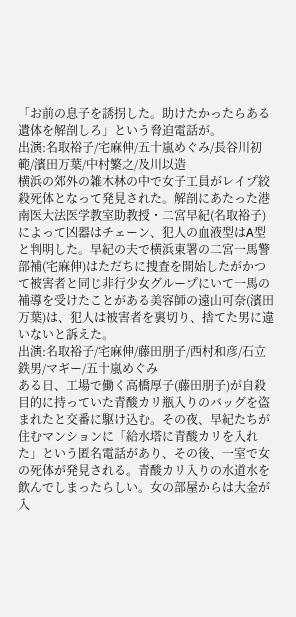「お前の息子を誘拐した。助けたかったらある遺体を解剖しろ」という脅迫電話が。
出演:名取裕子/宅麻伸/五十嵐めぐみ/長谷川初範/濱田万葉/中村繁之/及川以造
横浜の郊外の雑木林の中で女子工員がレイプ絞殺死体となって発見された。解剖にあたった港南医大法医学教室助教授・二宮早紀(名取裕子)によって凶器はチェーン、犯人の血液型はA型と判明した。早紀の夫で横浜東署の二宮一馬警部補(宅麻伸)はただちに捜査を開始したがかつて被害者と同じ非行少女グループにいて一馬の補導を受けたことがある美容師の遠山可奈(濱田万葉)は、犯人は被害者を裏切り、捨てた男に違いないと訴えた。
出演:名取裕子/宅麻伸/藤田朋子/西村和彦/石立鉄男/マギー/五十嵐めぐみ
ある日、工場で働く高橋厚子(藤田朋子)が自殺目的に持っていた青酸カリ瓶入りのバッグを盗まれたと交番に駆け込む。その夜、早紀たちが住むマンションに「給水塔に青酸カリを入れた」という匿名電話があり、その後、一室で女の死体が発見される。青酸カリ入りの水道水を飲んでしまったらしい。女の部屋からは大金が入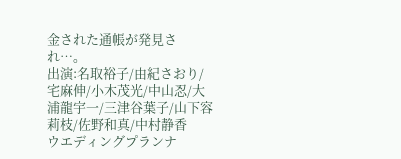金された通帳が発見され…。
出演:名取裕子/由紀さおり/宅麻伸/小木茂光/中山忍/大浦龍宇一/三津谷葉子/山下容莉枝/佐野和真/中村静香
ウエディングプランナ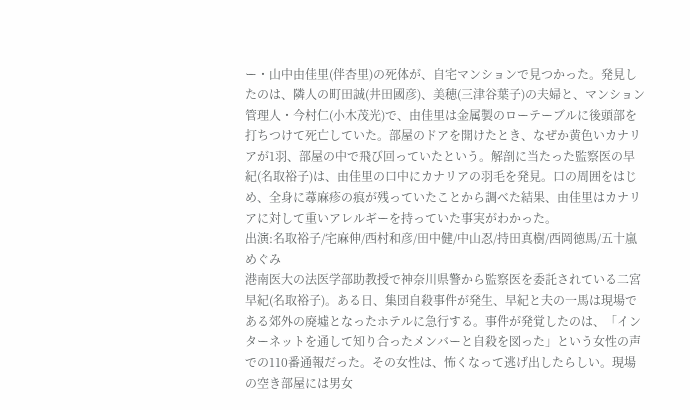ー・山中由佳里(伴杏里)の死体が、自宅マンションで見つかった。発見したのは、隣人の町田誠(井田國彦)、美穂(三津谷葉子)の夫婦と、マンション管理人・今村仁(小木茂光)で、由佳里は金属製のローテーブルに後頭部を打ちつけて死亡していた。部屋のドアを開けたとき、なぜか黄色いカナリアが1羽、部屋の中で飛び回っていたという。解剖に当たった監察医の早紀(名取裕子)は、由佳里の口中にカナリアの羽毛を発見。口の周囲をはじめ、全身に蕁麻疹の痕が残っていたことから調べた結果、由佳里はカナリアに対して重いアレルギーを持っていた事実がわかった。
出演:名取裕子/宅麻伸/西村和彦/田中健/中山忍/持田真樹/西岡徳馬/五十嵐めぐみ
港南医大の法医学部助教授で神奈川県警から監察医を委託されている二宮早紀(名取裕子)。ある日、集団自殺事件が発生、早紀と夫の一馬は現場である郊外の廃墟となったホテルに急行する。事件が発覚したのは、「インターネットを通して知り合ったメンバーと自殺を図った」という女性の声での110番通報だった。その女性は、怖くなって逃げ出したらしい。現場の空き部屋には男女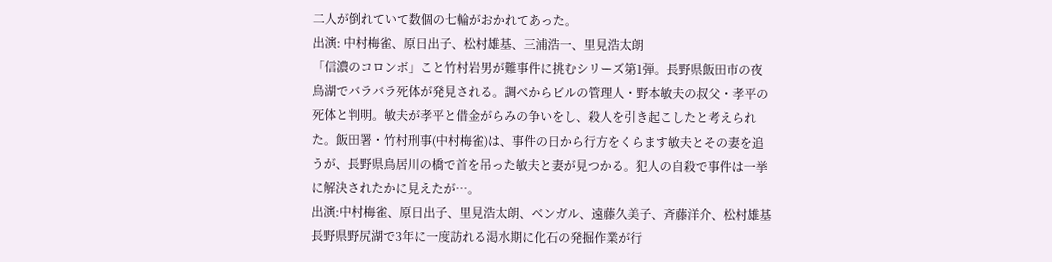二人が倒れていて数個の七輪がおかれてあった。
出演: 中村梅雀、原日出子、松村雄基、三浦浩一、里見浩太朗
「信濃のコロンボ」こと竹村岩男が難事件に挑むシリーズ第1弾。長野県飯田市の夜鳥湖でバラバラ死体が発見される。調べからビルの管理人・野本敏夫の叔父・孝平の死体と判明。敏夫が孝平と借金がらみの争いをし、殺人を引き起こしたと考えられた。飯田署・竹村刑事(中村梅雀)は、事件の日から行方をくらます敏夫とその妻を追うが、長野県鳥居川の橋で首を吊った敏夫と妻が見つかる。犯人の自殺で事件は一挙に解決されたかに見えたが…。
出演:中村梅雀、原日出子、里見浩太朗、ベンガル、遠藤久美子、斉藤洋介、松村雄基
長野県野尻湖で3年に一度訪れる渇水期に化石の発掘作業が行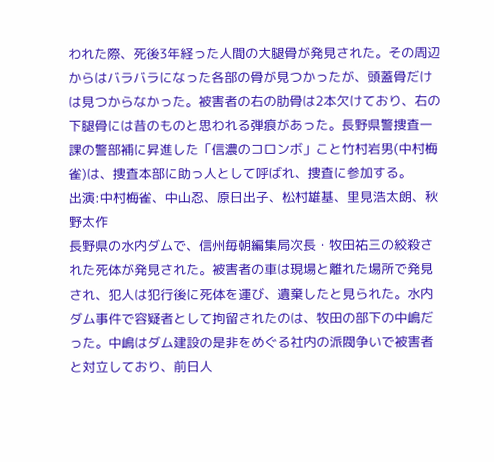われた際、死後3年経った人間の大腿骨が発見された。その周辺からはバラバラになった各部の骨が見つかったが、頭蓋骨だけは見つからなかった。被害者の右の肋骨は2本欠けており、右の下腿骨には昔のものと思われる弾痕があった。長野県警捜査一課の警部補に昇進した「信濃のコロンボ」こと竹村岩男(中村梅雀)は、捜査本部に助っ人として呼ばれ、捜査に参加する。
出演:中村梅雀、中山忍、原日出子、松村雄基、里見浩太朗、秋野太作
長野県の水内ダムで、信州毎朝編集局次長・牧田祐三の絞殺された死体が発見された。被害者の車は現場と離れた場所で発見され、犯人は犯行後に死体を運び、遺棄したと見られた。水内ダム事件で容疑者として拘留されたのは、牧田の部下の中嶋だった。中嶋はダム建設の是非をめぐる社内の派閥争いで被害者と対立しており、前日人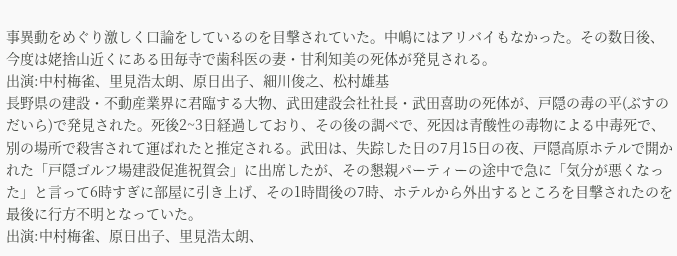事異動をめぐり激しく口論をしているのを目撃されていた。中嶋にはアリバイもなかった。その数日後、今度は姥捨山近くにある田毎寺で歯科医の妻・甘利知美の死体が発見される。
出演:中村梅雀、里見浩太朗、原日出子、細川俊之、松村雄基
長野県の建設・不動産業界に君臨する大物、武田建設会社社長・武田喜助の死体が、戸隠の毒の平(ぶすのだいら)で発見された。死後2~3日経過しており、その後の調べで、死因は青酸性の毒物による中毒死で、別の場所で殺害されて運ばれたと推定される。武田は、失踪した日の7月15日の夜、戸隠高原ホテルで開かれた「戸隠ゴルフ場建設促進祝賀会」に出席したが、その懇親パーティーの途中で急に「気分が悪くなった」と言って6時すぎに部屋に引き上げ、その1時間後の7時、ホテルから外出するところを目撃されたのを最後に行方不明となっていた。
出演:中村梅雀、原日出子、里見浩太朗、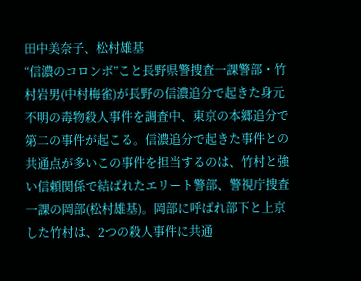田中美奈子、松村雄基
“信濃のコロンボ”こと長野県警捜査一課警部・竹村岩男(中村梅雀)が長野の信濃追分で起きた身元不明の毒物殺人事件を調査中、東京の本郷追分で第二の事件が起こる。信濃追分で起きた事件との共通点が多いこの事件を担当するのは、竹村と強い信頼関係で結ばれたエリート警部、警視庁捜査一課の岡部(松村雄基)。岡部に呼ばれ部下と上京した竹村は、2つの殺人事件に共通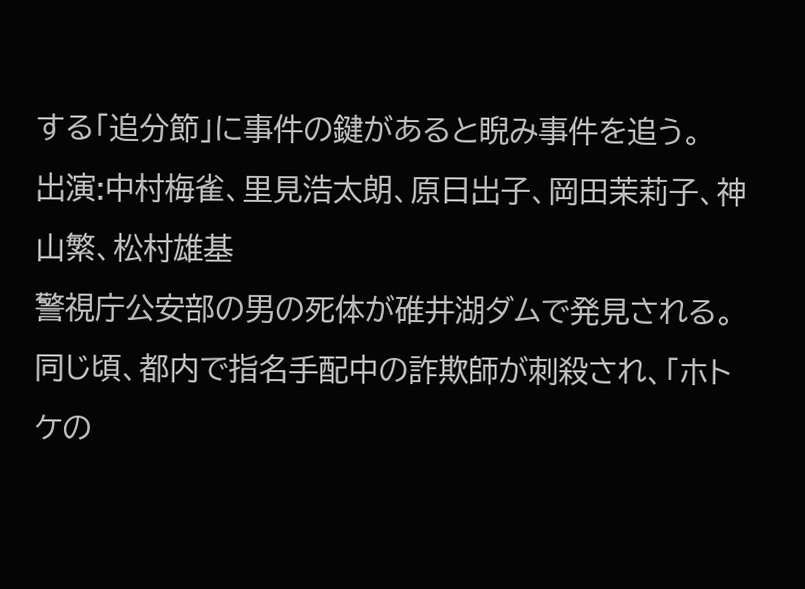する「追分節」に事件の鍵があると睨み事件を追う。
出演:中村梅雀、里見浩太朗、原日出子、岡田茉莉子、神山繁、松村雄基
警視庁公安部の男の死体が碓井湖ダムで発見される。同じ頃、都内で指名手配中の詐欺師が刺殺され、「ホトケの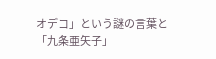オデコ」という謎の言葉と「九条亜矢子」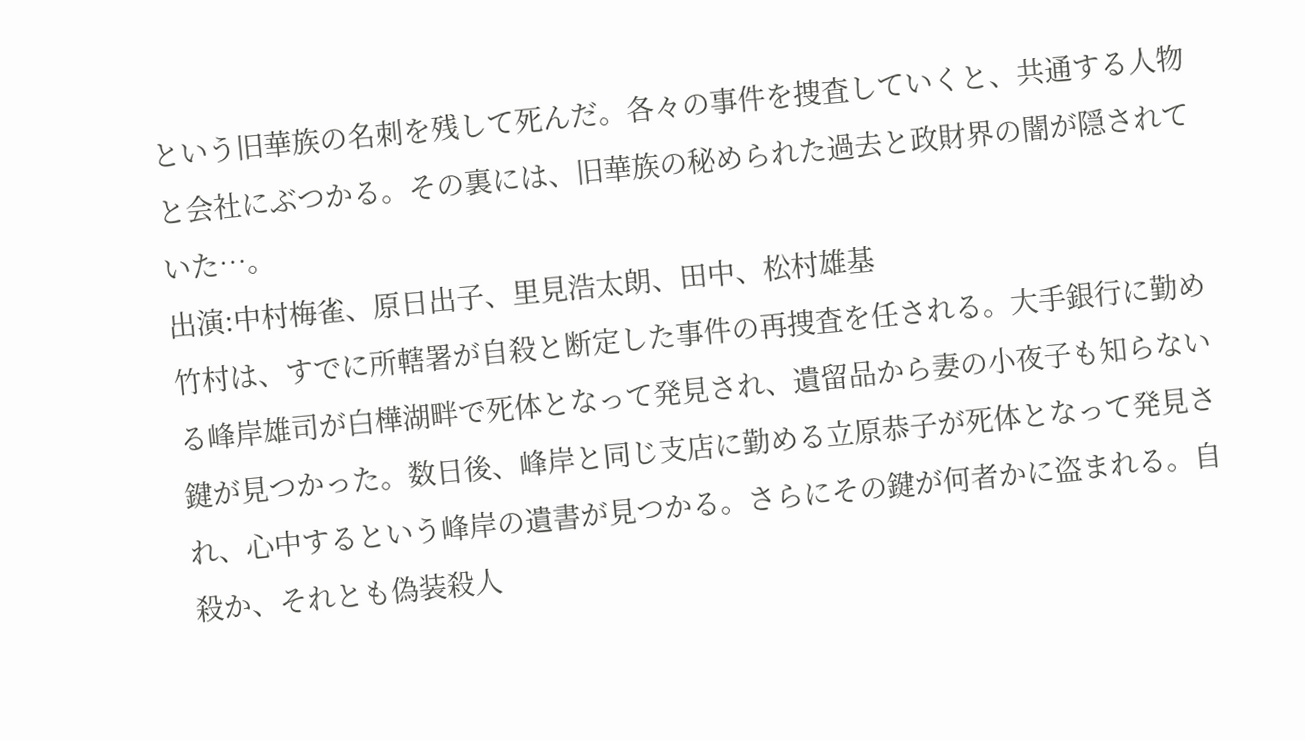という旧華族の名刺を残して死んだ。各々の事件を捜査していくと、共通する人物と会社にぶつかる。その裏には、旧華族の秘められた過去と政財界の闇が隠されていた…。
出演:中村梅雀、原日出子、里見浩太朗、田中、松村雄基
竹村は、すでに所轄署が自殺と断定した事件の再捜査を任される。大手銀行に勤める峰岸雄司が白樺湖畔で死体となって発見され、遺留品から妻の小夜子も知らない鍵が見つかった。数日後、峰岸と同じ支店に勤める立原恭子が死体となって発見され、心中するという峰岸の遺書が見つかる。さらにその鍵が何者かに盗まれる。自殺か、それとも偽装殺人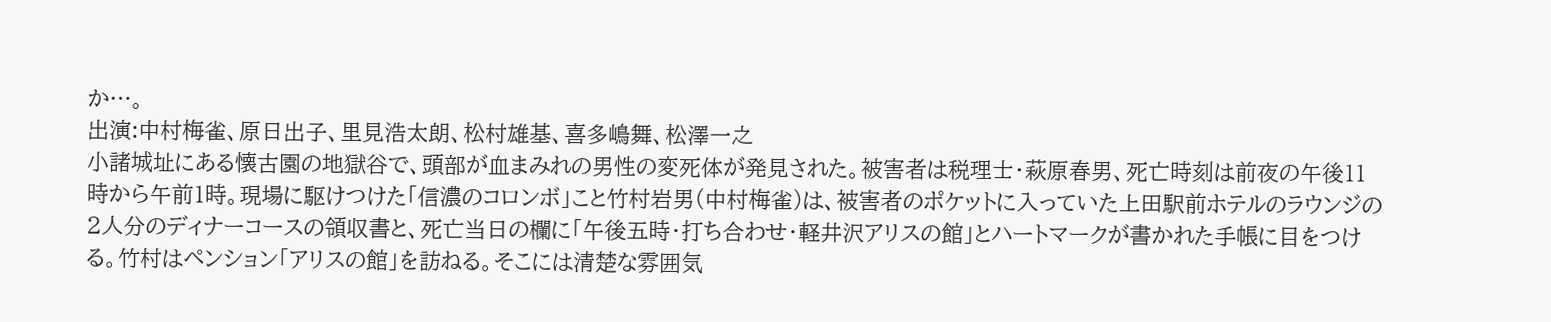か…。
出演:中村梅雀、原日出子、里見浩太朗、松村雄基、喜多嶋舞、松澤一之
小諸城址にある懐古園の地獄谷で、頭部が血まみれの男性の変死体が発見された。被害者は税理士・萩原春男、死亡時刻は前夜の午後11時から午前1時。現場に駆けつけた「信濃のコロンボ」こと竹村岩男(中村梅雀)は、被害者のポケットに入っていた上田駅前ホテルのラウンジの2人分のディナーコースの領収書と、死亡当日の欄に「午後五時・打ち合わせ・軽井沢アリスの館」とハートマークが書かれた手帳に目をつける。竹村はペンション「アリスの館」を訪ねる。そこには清楚な雰囲気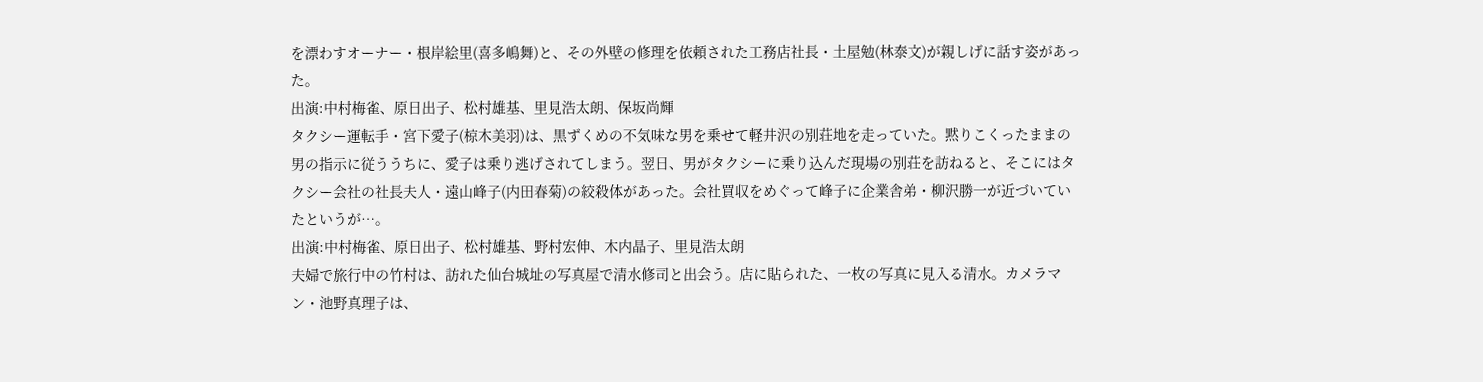を漂わすオーナー・根岸絵里(喜多嶋舞)と、その外壁の修理を依頼された工務店社長・土屋勉(林泰文)が親しげに話す姿があった。
出演:中村梅雀、原日出子、松村雄基、里見浩太朗、保坂尚輝
タクシー運転手・宮下愛子(椋木美羽)は、黒ずくめの不気味な男を乗せて軽井沢の別荘地を走っていた。黙りこくったままの男の指示に従ううちに、愛子は乗り逃げされてしまう。翌日、男がタクシーに乗り込んだ現場の別荘を訪ねると、そこにはタクシー会社の社長夫人・遠山峰子(内田春菊)の絞殺体があった。会社買収をめぐって峰子に企業舎弟・柳沢勝一が近づいていたというが…。
出演:中村梅雀、原日出子、松村雄基、野村宏伸、木内晶子、里見浩太朗
夫婦で旅行中の竹村は、訪れた仙台城址の写真屋で清水修司と出会う。店に貼られた、一枚の写真に見入る清水。カメラマン・池野真理子は、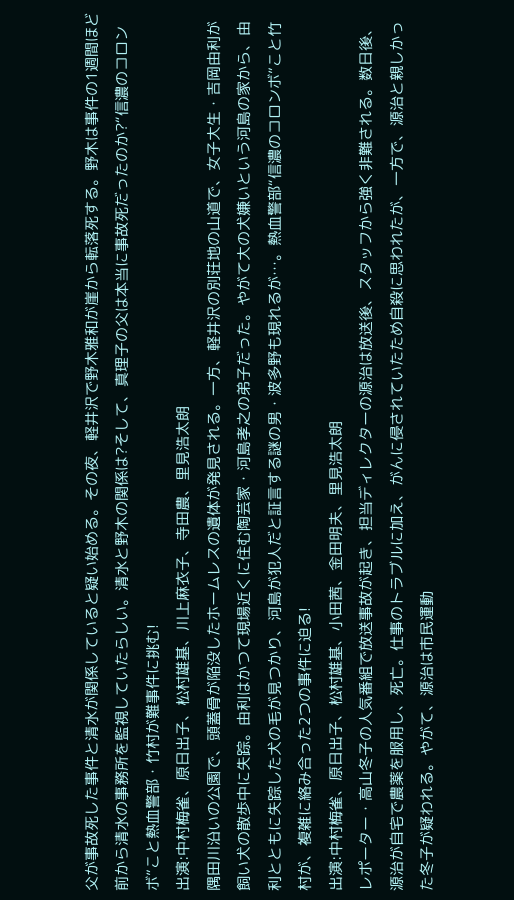父が事故死した事件と清水が関係していると疑い始める。その夜、軽井沢で野木雅和が崖から転落死する。野木は事件の1週間ほど前から清水の事務所を監視していたらしい。清水と野木の関係は?そして、真理子の父は本当に事故死だったのか?“信濃のコロンボ”こと熱血警部・竹村が難事件に挑む!
出演:中村梅雀、原日出子、松村雄基、川上麻衣子、寺田農、里見浩太朗
隅田川沿いの公園で、頭蓋骨が陥没したホームレスの遺体が発見される。一方、軽井沢の別荘地の山道で、女子大生・吉岡由利が飼い犬の散歩中に失踪。由利はかつて現場近くに住む陶芸家・河島孝之の弟子だった。やがて大の犬嫌いという河島の家から、由利とともに失踪した犬の毛が見つかり、河島が犯人だと証言する謎の男・波多野も現れるが…。熱血警部“信濃のコロンボ”こと竹村が、複雑に絡み合った2つの事件に迫る!
出演:中村梅雀、原日出子、松村雄基、小田茜、金田明夫、里見浩太朗
レポーター・高山冬子の人気番組で放送事故が起き、担当ディレクターの源治は放送後、スタッフから強く非難される。数日後、源治が自宅で農薬を服用し、死亡。仕事のトラブルに加え、がんに侵されていたため自殺に思われたが、一方で、源治と親しかった冬子が疑われる。やがて、源治は市民運動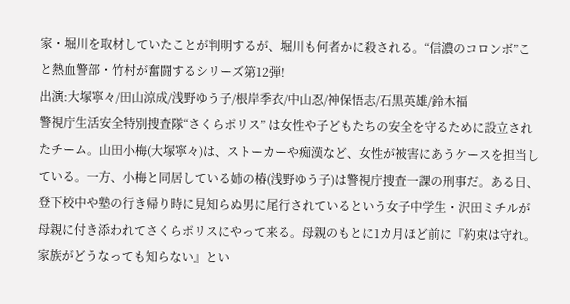家・堀川を取材していたことが判明するが、堀川も何者かに殺される。“信濃のコロンボ”こと熱血警部・竹村が奮闘するシリーズ第12弾!
出演:大塚寧々/田山涼成/浅野ゆう子/根岸季衣/中山忍/神保悟志/石黒英雄/鈴木福
警視庁生活安全特別捜査隊“さくらポリス” は女性や子どもたちの安全を守るために設立されたチーム。山田小梅(大塚寧々)は、ストーカーや痴漢など、女性が被害にあうケースを担当している。一方、小梅と同居している姉の椿(浅野ゆう子)は警視庁捜査一課の刑事だ。ある日、登下校中や塾の行き帰り時に見知らぬ男に尾行されているという女子中学生・沢田ミチルが母親に付き添われてさくらポリスにやって来る。母親のもとに1カ月ほど前に『約束は守れ。家族がどうなっても知らない』とい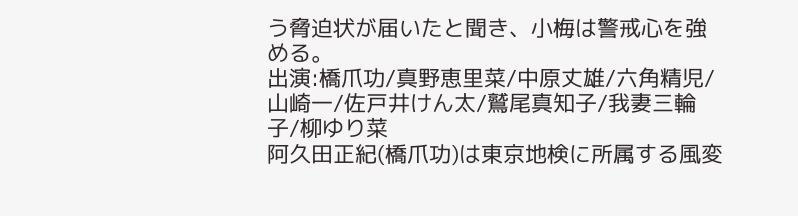う脅迫状が届いたと聞き、小梅は警戒心を強める。
出演:橋爪功/真野恵里菜/中原丈雄/六角精児/山崎一/佐戸井けん太/鷲尾真知子/我妻三輪子/柳ゆり菜
阿久田正紀(橋爪功)は東京地検に所属する風変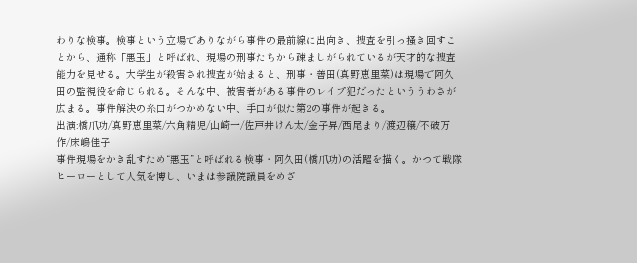わりな検事。検事という立場でありながら事件の最前線に出向き、捜査を引っ掻き回すことから、通称「悪玉」と呼ばれ、現場の刑事たちから疎ましがられているが天才的な捜査能力を見せる。大学生が殺害され捜査が始まると、刑事・善田(真野恵里菜)は現場で阿久田の監視役を命じられる。そんな中、被害者がある事件のレイプ犯だったといううわさが広まる。事件解決の糸口がつかめない中、手口が似た第2の事件が起きる。
出演:橋爪功/真野恵里菜/六角精児/山崎一/佐戸井けん太/金子昇/西尾まり/渡辺穣/不破万作/床嶋佳子
事件現場をかき乱すため“悪玉”と呼ばれる検事・阿久田(橋爪功)の活躍を描く。かつて戦隊ヒーローとして人気を博し、いまは参議院議員をめざ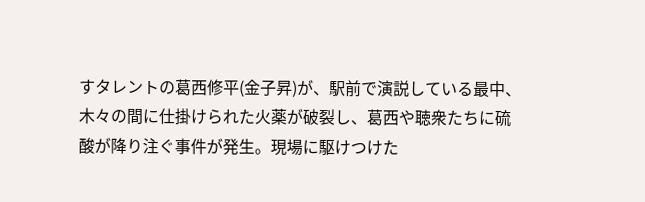すタレントの葛西修平(金子昇)が、駅前で演説している最中、木々の間に仕掛けられた火薬が破裂し、葛西や聴衆たちに硫酸が降り注ぐ事件が発生。現場に駆けつけた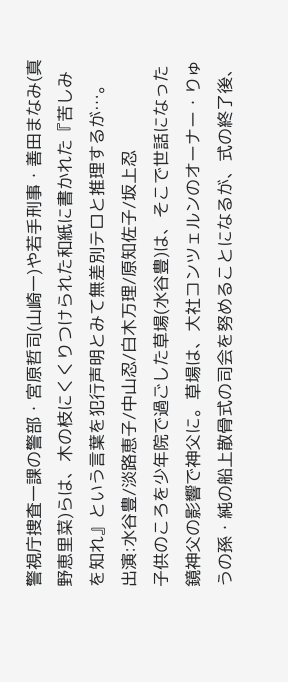警視庁捜査一課の警部・宮原哲司(山崎一)や若手刑事・善田まなみ(真野恵里菜)らは、木の枝にくくりつけられた和紙に書かれた『苦しみを知れ』という言葉を犯行声明とみて無差別テロと推理するが…。
出演:水谷豊/淡路恵子/中山忍/白木万理/原知佐子/坂上忍
子供のころを少年院で過ごした草場(水谷豊)は、そこで世話になった鏡神父の影響で神父に。草場は、大社コンツェルンのオーナー・りゅうの孫・純の船上散骨式の司会を努めることになるが、式の終了後、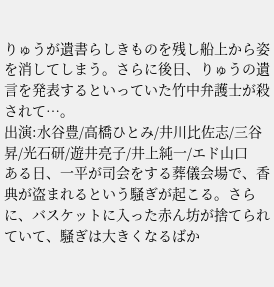りゅうが遺書らしきものを残し船上から姿を消してしまう。さらに後日、りゅうの遺言を発表するといっていた竹中弁護士が殺されて…。
出演:水谷豊/高橋ひとみ/井川比佐志/三谷昇/光石研/遊井亮子/井上純一/エド山口
ある日、一平が司会をする葬儀会場で、香典が盗まれるという騒ぎが起こる。さらに、バスケットに入った赤ん坊が捨てられていて、騒ぎは大きくなるばか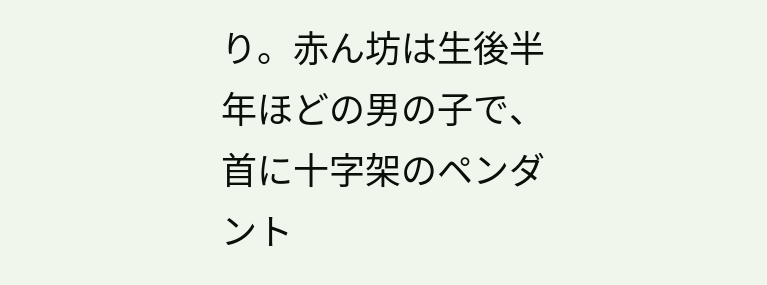り。赤ん坊は生後半年ほどの男の子で、首に十字架のペンダント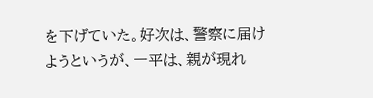を下げていた。好次は、警察に届けようというが、一平は、親が現れ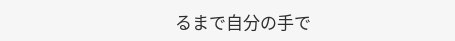るまで自分の手で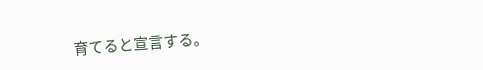育てると宣言する。